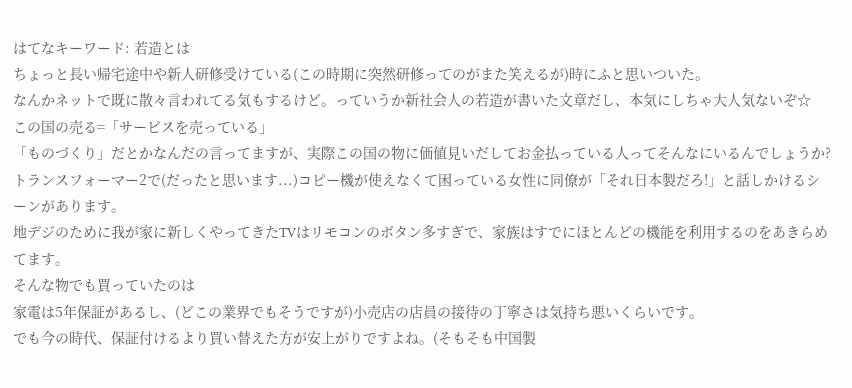はてなキーワード: 若造とは
ちょっと長い帰宅途中や新人研修受けている(この時期に突然研修ってのがまた笑えるが)時にふと思いついた。
なんかネットで既に散々言われてる気もするけど。っていうか新社会人の若造が書いた文章だし、本気にしちゃ大人気ないぞ☆
この国の売る=「サービスを売っている」
「ものづくり」だとかなんだの言ってますが、実際この国の物に価値見いだしてお金払っている人ってそんなにいるんでしょうか?
トランスフォーマー2で(だったと思います...)コピー機が使えなくて困っている女性に同僚が「それ日本製だろ!」と話しかけるシーンがあります。
地デジのために我が家に新しくやってきたTVはリモコンのボタン多すぎで、家族はすでにほとんどの機能を利用するのをあきらめてます。
そんな物でも買っていたのは
家電は5年保証があるし、(どこの業界でもそうですが)小売店の店員の接待の丁寧さは気持ち悪いくらいです。
でも今の時代、保証付けるより買い替えた方が安上がりですよね。(そもそも中国製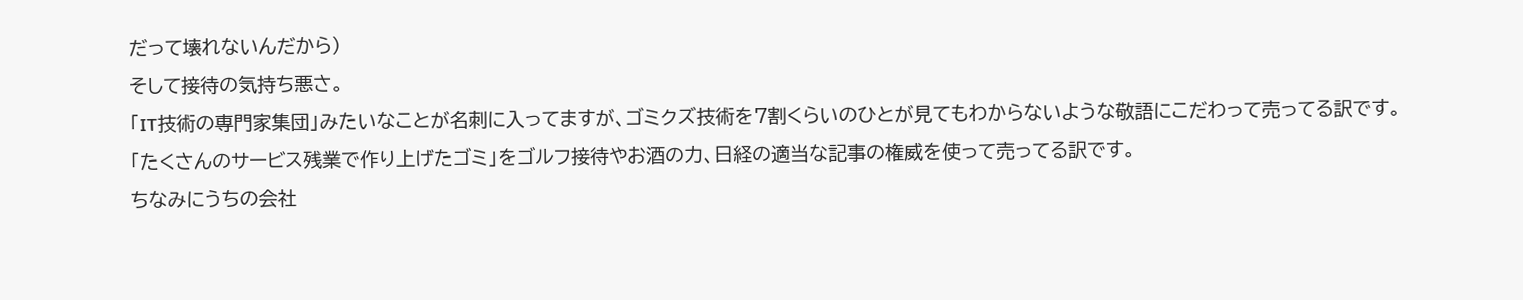だって壊れないんだから)
そして接待の気持ち悪さ。
「IT技術の専門家集団」みたいなことが名刺に入ってますが、ゴミクズ技術を7割くらいのひとが見てもわからないような敬語にこだわって売ってる訳です。
「たくさんのサービス残業で作り上げたゴミ」をゴルフ接待やお酒の力、日経の適当な記事の権威を使って売ってる訳です。
ちなみにうちの会社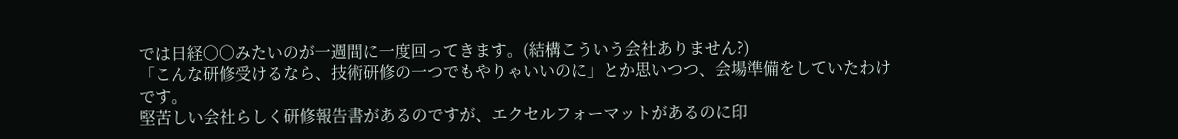では日経○○みたいのが一週間に一度回ってきます。(結構こういう会社ありません?)
「こんな研修受けるなら、技術研修の一つでもやりゃいいのに」とか思いつつ、会場準備をしていたわけです。
堅苦しい会社らしく研修報告書があるのですが、エクセルフォーマットがあるのに印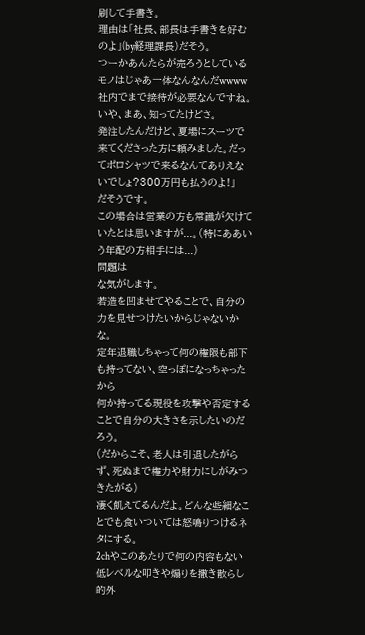刷して手書き。
理由は「社長、部長は手書きを好むのよ」(by経理課長)だそう。
つーかあんたらが売ろうとしているモノはじゃあ一体なんなんだwwww
社内でまで接待が必要なんですね。いや、まあ、知ってたけどさ。
発注したんだけど、夏場にスーツで来てくださった方に頼みました。だってポロシャツで来るなんてありえないでしょ?300万円も払うのよ!」
だそうです。
この場合は営業の方も常識が欠けていたとは思いますが...。(特にああいう年配の方相手には...)
問題は
な気がします。
若造を凹ませてやることで、自分の力を見せつけたいからじゃないかな。
定年退職しちゃって何の権限も部下も持ってない、空っぽになっちゃったから
何か持ってる現役を攻撃や否定することで自分の大きさを示したいのだろう。
(だからこそ、老人は引退したがらず、死ぬまで権力や財力にしがみつきたがる)
凄く飢えてるんだよ。どんな些細なことでも食いついては怒鳴りつけるネタにする。
2chやこのあたりで何の内容もない低レベルな叩きや煽りを撒き散らし
的外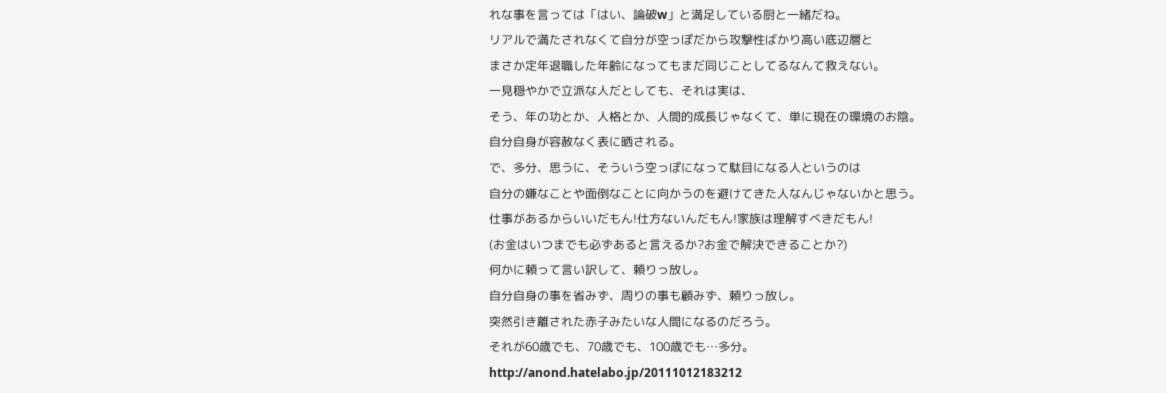れな事を言っては「はい、論破w」と満足している厨と一緒だね。
リアルで満たされなくて自分が空っぽだから攻撃性ばかり高い底辺層と
まさか定年退職した年齢になってもまだ同じことしてるなんて救えない。
一見穏やかで立派な人だとしても、それは実は、
そう、年の功とか、人格とか、人間的成長じゃなくて、単に現在の環境のお陰。
自分自身が容赦なく表に晒される。
で、多分、思うに、そういう空っぽになって駄目になる人というのは
自分の嫌なことや面倒なことに向かうのを避けてきた人なんじゃないかと思う。
仕事があるからいいだもん!仕方ないんだもん!家族は理解すべきだもん!
(お金はいつまでも必ずあると言えるか?お金で解決できることか?)
何かに頼って言い訳して、頼りっ放し。
自分自身の事を省みず、周りの事も顧みず、頼りっ放し。
突然引き離された赤子みたいな人間になるのだろう。
それが60歳でも、70歳でも、100歳でも…多分。
http://anond.hatelabo.jp/20111012183212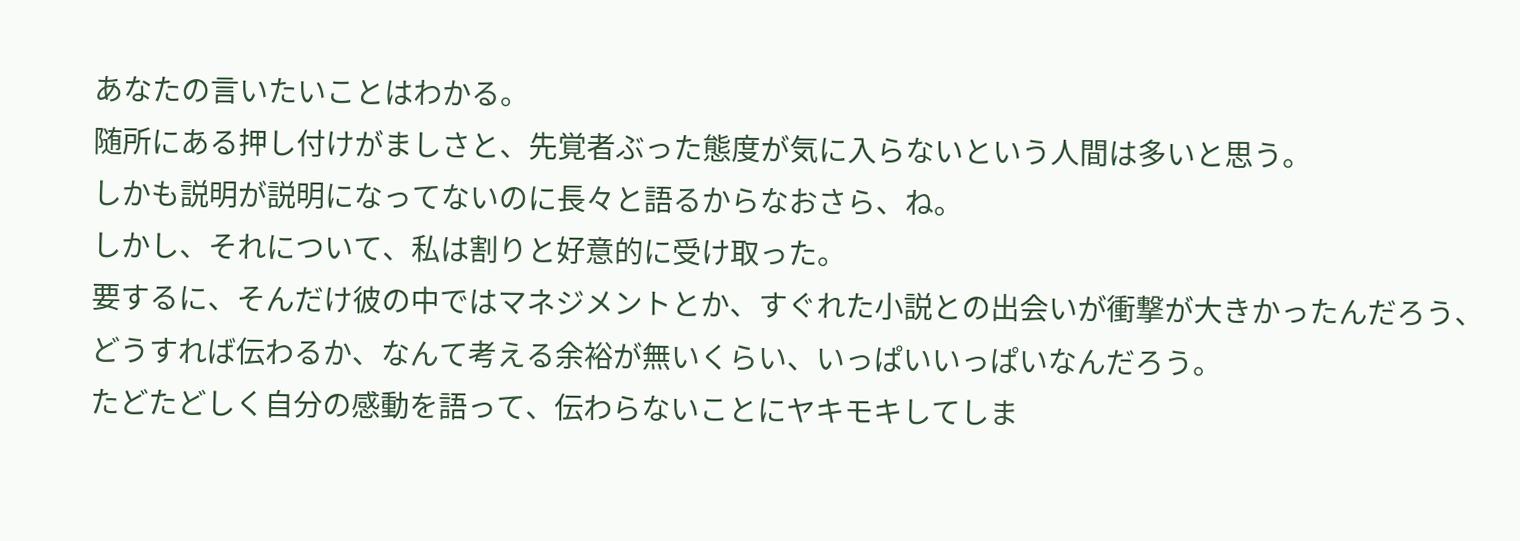あなたの言いたいことはわかる。
随所にある押し付けがましさと、先覚者ぶった態度が気に入らないという人間は多いと思う。
しかも説明が説明になってないのに長々と語るからなおさら、ね。
しかし、それについて、私は割りと好意的に受け取った。
要するに、そんだけ彼の中ではマネジメントとか、すぐれた小説との出会いが衝撃が大きかったんだろう、
どうすれば伝わるか、なんて考える余裕が無いくらい、いっぱいいっぱいなんだろう。
たどたどしく自分の感動を語って、伝わらないことにヤキモキしてしま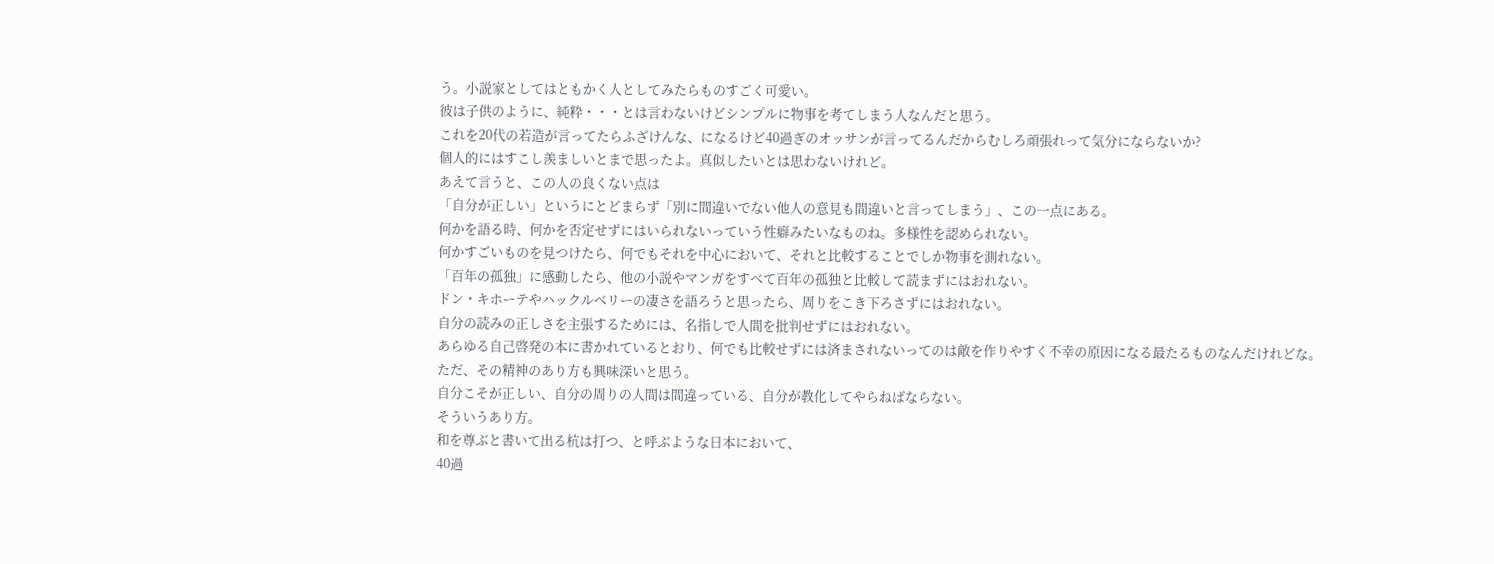う。小説家としてはともかく人としてみたらものすごく可愛い。
彼は子供のように、純粋・・・とは言わないけどシンプルに物事を考てしまう人なんだと思う。
これを20代の若造が言ってたらふざけんな、になるけど40過ぎのオッサンが言ってるんだからむしろ頑張れって気分にならないか?
個人的にはすこし羨ましいとまで思ったよ。真似したいとは思わないけれど。
あえて言うと、この人の良くない点は
「自分が正しい」というにとどまらず「別に間違いでない他人の意見も間違いと言ってしまう」、この一点にある。
何かを語る時、何かを否定せずにはいられないっていう性癖みたいなものね。多様性を認められない。
何かすごいものを見つけたら、何でもそれを中心において、それと比較することでしか物事を測れない。
「百年の孤独」に感動したら、他の小説やマンガをすべて百年の孤独と比較して読まずにはおれない。
ドン・キホーテやハックルベリーの凄さを語ろうと思ったら、周りをこき下ろさずにはおれない。
自分の読みの正しさを主張するためには、名指しで人間を批判せずにはおれない。
あらゆる自己啓発の本に書かれているとおり、何でも比較せずには済まされないってのは敵を作りやすく不幸の原因になる最たるものなんだけれどな。
ただ、その精神のあり方も興味深いと思う。
自分こそが正しい、自分の周りの人間は間違っている、自分が教化してやらねばならない。
そういうあり方。
和を尊ぶと書いて出る杭は打つ、と呼ぶような日本において、
40過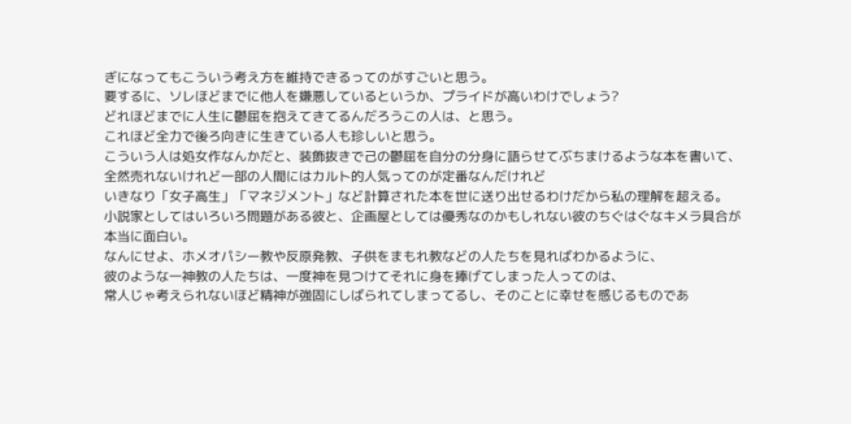ぎになってもこういう考え方を維持できるってのがすごいと思う。
要するに、ソレほどまでに他人を嫌悪しているというか、プライドが高いわけでしょう?
どれほどまでに人生に鬱屈を抱えてきてるんだろうこの人は、と思う。
これほど全力で後ろ向きに生きている人も珍しいと思う。
こういう人は処女作なんかだと、装飾抜きで己の鬱屈を自分の分身に語らせてぶちまけるような本を書いて、
全然売れないけれど一部の人間にはカルト的人気ってのが定番なんだけれど
いきなり「女子高生」「マネジメント」など計算された本を世に送り出せるわけだから私の理解を超える。
小説家としてはいろいろ問題がある彼と、企画屋としては優秀なのかもしれない彼のちぐはぐなキメラ具合が本当に面白い。
なんにせよ、ホメオパシー教や反原発教、子供をまもれ教などの人たちを見ればわかるように、
彼のような一神教の人たちは、一度神を見つけてそれに身を捧げてしまった人ってのは、
常人じゃ考えられないほど精神が強固にしばられてしまってるし、そのことに幸せを感じるものであ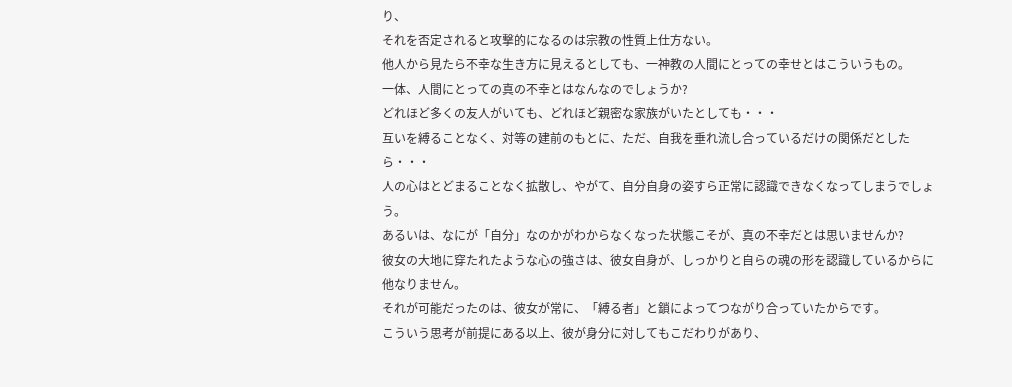り、
それを否定されると攻撃的になるのは宗教の性質上仕方ない。
他人から見たら不幸な生き方に見えるとしても、一神教の人間にとっての幸せとはこういうもの。
一体、人間にとっての真の不幸とはなんなのでしょうか?
どれほど多くの友人がいても、どれほど親密な家族がいたとしても・・・
互いを縛ることなく、対等の建前のもとに、ただ、自我を垂れ流し合っているだけの関係だとしたら・・・
人の心はとどまることなく拡散し、やがて、自分自身の姿すら正常に認識できなくなってしまうでしょう。
あるいは、なにが「自分」なのかがわからなくなった状態こそが、真の不幸だとは思いませんか?
彼女の大地に穿たれたような心の強さは、彼女自身が、しっかりと自らの魂の形を認識しているからに他なりません。
それが可能だったのは、彼女が常に、「縛る者」と鎖によってつながり合っていたからです。
こういう思考が前提にある以上、彼が身分に対してもこだわりがあり、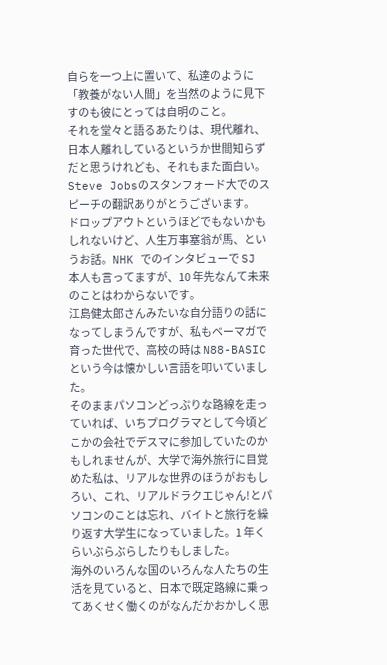自らを一つ上に置いて、私達のように「教養がない人間」を当然のように見下すのも彼にとっては自明のこと。
それを堂々と語るあたりは、現代離れ、日本人離れしているというか世間知らずだと思うけれども、それもまた面白い。
Steve Jobsのスタンフォード大でのスピーチの翻訳ありがとうございます。
ドロップアウトというほどでもないかもしれないけど、人生万事塞翁が馬、というお話。NHK でのインタビューで SJ 本人も言ってますが、10 年先なんて未来のことはわからないです。
江島健太郎さんみたいな自分語りの話になってしまうんですが、私もベーマガで育った世代で、高校の時は N88-BASIC という今は懐かしい言語を叩いていました。
そのままパソコンどっぷりな路線を走っていれば、いちプログラマとして今頃どこかの会社でデスマに参加していたのかもしれませんが、大学で海外旅行に目覚めた私は、リアルな世界のほうがおもしろい、これ、リアルドラクエじゃん!とパソコンのことは忘れ、バイトと旅行を繰り返す大学生になっていました。1 年くらいぶらぶらしたりもしました。
海外のいろんな国のいろんな人たちの生活を見ていると、日本で既定路線に乗ってあくせく働くのがなんだかおかしく思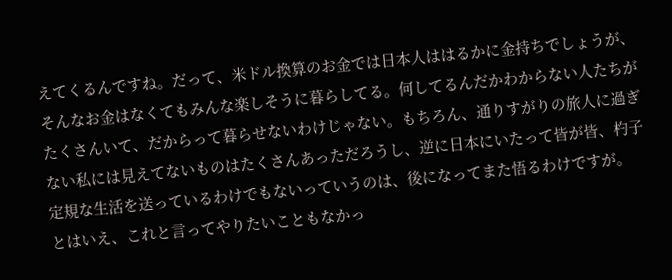えてくるんですね。だって、米ドル換算のお金では日本人ははるかに金持ちでしょうが、そんなお金はなくてもみんな楽しそうに暮らしてる。何してるんだかわからない人たちがたくさんいて、だからって暮らせないわけじゃない。もちろん、通りすがりの旅人に過ぎない私には見えてないものはたくさんあっただろうし、逆に日本にいたって皆が皆、杓子定規な生活を送っているわけでもないっていうのは、後になってまた悟るわけですが。
とはいえ、これと言ってやりたいこともなかっ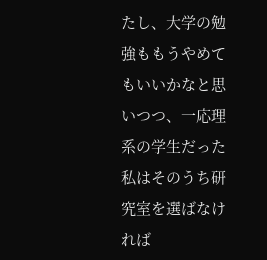たし、大学の勉強ももうやめてもいいかなと思いつつ、一応理系の学生だった私はそのうち研究室を選ばなければ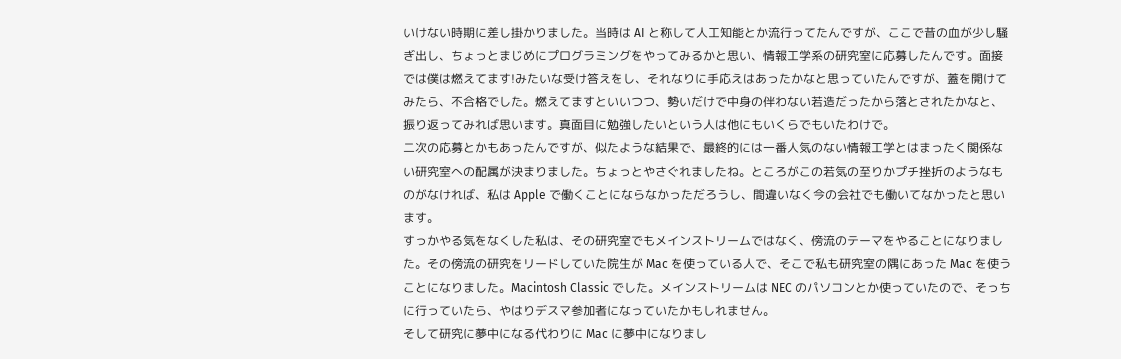いけない時期に差し掛かりました。当時は AI と称して人工知能とか流行ってたんですが、ここで昔の血が少し騒ぎ出し、ちょっとまじめにプログラミングをやってみるかと思い、情報工学系の研究室に応募したんです。面接では僕は燃えてます!みたいな受け答えをし、それなりに手応えはあったかなと思っていたんですが、蓋を開けてみたら、不合格でした。燃えてますといいつつ、勢いだけで中身の伴わない若造だったから落とされたかなと、振り返ってみれば思います。真面目に勉強したいという人は他にもいくらでもいたわけで。
二次の応募とかもあったんですが、似たような結果で、最終的には一番人気のない情報工学とはまったく関係ない研究室への配属が決まりました。ちょっとやさぐれましたね。ところがこの若気の至りかプチ挫折のようなものがなければ、私は Apple で働くことにならなかっただろうし、間違いなく今の会社でも働いてなかったと思います。
すっかやる気をなくした私は、その研究室でもメインストリームではなく、傍流のテーマをやることになりました。その傍流の研究をリードしていた院生が Mac を使っている人で、そこで私も研究室の隅にあった Mac を使うことになりました。Macintosh Classic でした。メインストリームは NEC のパソコンとか使っていたので、そっちに行っていたら、やはりデスマ参加者になっていたかもしれません。
そして研究に夢中になる代わりに Mac に夢中になりまし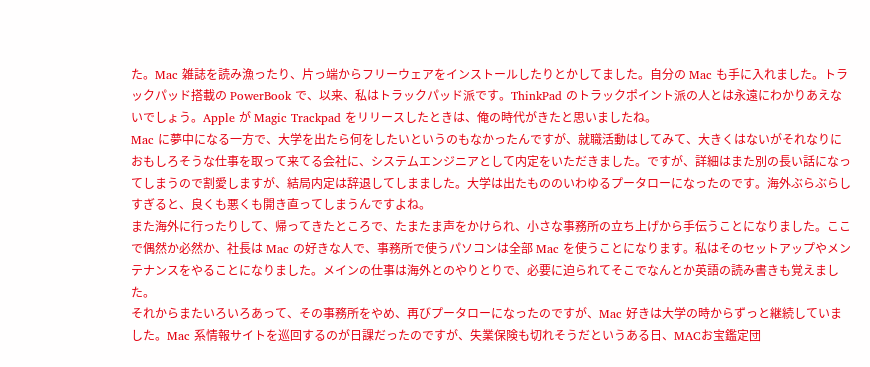た。Mac 雑誌を読み漁ったり、片っ端からフリーウェアをインストールしたりとかしてました。自分の Mac も手に入れました。トラックパッド搭載の PowerBook で、以来、私はトラックパッド派です。ThinkPad のトラックポイント派の人とは永遠にわかりあえないでしょう。Apple が Magic Trackpad をリリースしたときは、俺の時代がきたと思いましたね。
Mac に夢中になる一方で、大学を出たら何をしたいというのもなかったんですが、就職活動はしてみて、大きくはないがそれなりにおもしろそうな仕事を取って来てる会社に、システムエンジニアとして内定をいただきました。ですが、詳細はまた別の長い話になってしまうので割愛しますが、結局内定は辞退してしまました。大学は出たもののいわゆるプータローになったのです。海外ぶらぶらしすぎると、良くも悪くも開き直ってしまうんですよね。
また海外に行ったりして、帰ってきたところで、たまたま声をかけられ、小さな事務所の立ち上げから手伝うことになりました。ここで偶然か必然か、社長は Mac の好きな人で、事務所で使うパソコンは全部 Mac を使うことになります。私はそのセットアップやメンテナンスをやることになりました。メインの仕事は海外とのやりとりで、必要に迫られてそこでなんとか英語の読み書きも覚えました。
それからまたいろいろあって、その事務所をやめ、再びプータローになったのですが、Mac 好きは大学の時からずっと継続していました。Mac 系情報サイトを巡回するのが日課だったのですが、失業保険も切れそうだというある日、MACお宝鑑定団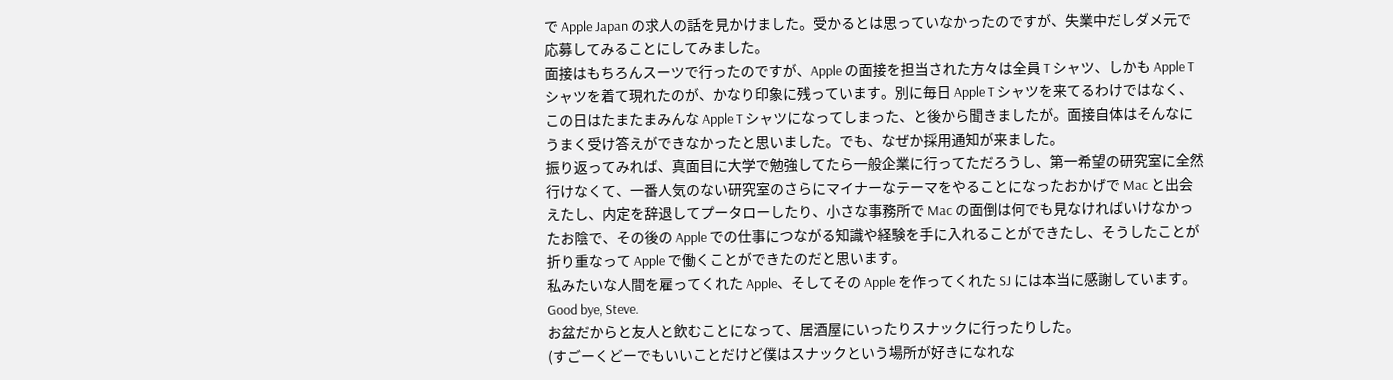で Apple Japan の求人の話を見かけました。受かるとは思っていなかったのですが、失業中だしダメ元で応募してみることにしてみました。
面接はもちろんスーツで行ったのですが、Apple の面接を担当された方々は全員 T シャツ、しかも Apple T シャツを着て現れたのが、かなり印象に残っています。別に毎日 Apple T シャツを来てるわけではなく、この日はたまたまみんな Apple T シャツになってしまった、と後から聞きましたが。面接自体はそんなにうまく受け答えができなかったと思いました。でも、なぜか採用通知が来ました。
振り返ってみれば、真面目に大学で勉強してたら一般企業に行ってただろうし、第一希望の研究室に全然行けなくて、一番人気のない研究室のさらにマイナーなテーマをやることになったおかげで Mac と出会えたし、内定を辞退してプータローしたり、小さな事務所で Mac の面倒は何でも見なければいけなかったお陰で、その後の Apple での仕事につながる知識や経験を手に入れることができたし、そうしたことが折り重なって Apple で働くことができたのだと思います。
私みたいな人間を雇ってくれた Apple、そしてその Apple を作ってくれた SJ には本当に感謝しています。Good bye, Steve.
お盆だからと友人と飲むことになって、居酒屋にいったりスナックに行ったりした。
(すごーくどーでもいいことだけど僕はスナックという場所が好きになれな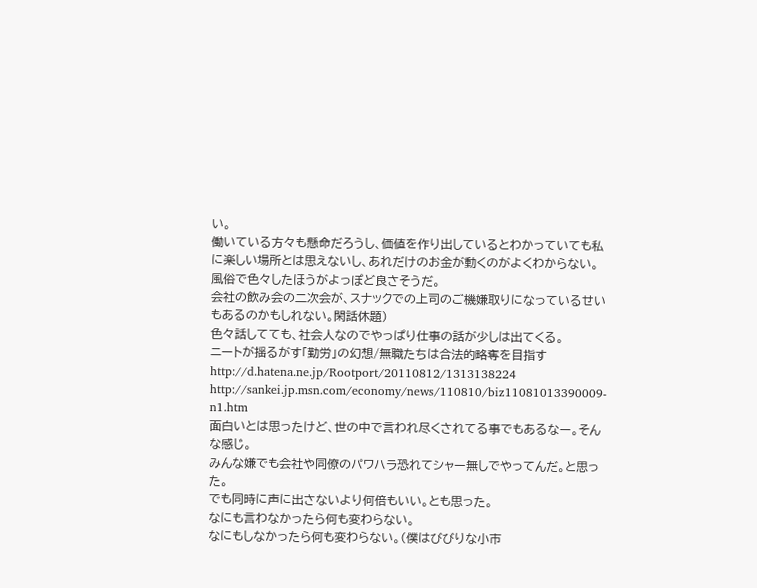い。
働いている方々も懸命だろうし、価値を作り出しているとわかっていても私に楽しい場所とは思えないし、あれだけのお金が動くのがよくわからない。
風俗で色々したほうがよっぽど良さそうだ。
会社の飲み会の二次会が、スナックでの上司のご機嫌取りになっているせいもあるのかもしれない。閑話休題)
色々話してても、社会人なのでやっぱり仕事の話が少しは出てくる。
ニートが揺るがす「勤労」の幻想/無職たちは合法的略奪を目指す
http://d.hatena.ne.jp/Rootport/20110812/1313138224
http://sankei.jp.msn.com/economy/news/110810/biz11081013390009-n1.htm
面白いとは思ったけど、世の中で言われ尽くされてる事でもあるなー。そんな感じ。
みんな嫌でも会社や同僚のパワハラ恐れてシャー無しでやってんだ。と思った。
でも同時に声に出さないより何倍もいい。とも思った。
なにも言わなかったら何も変わらない。
なにもしなかったら何も変わらない。(僕はびびりな小市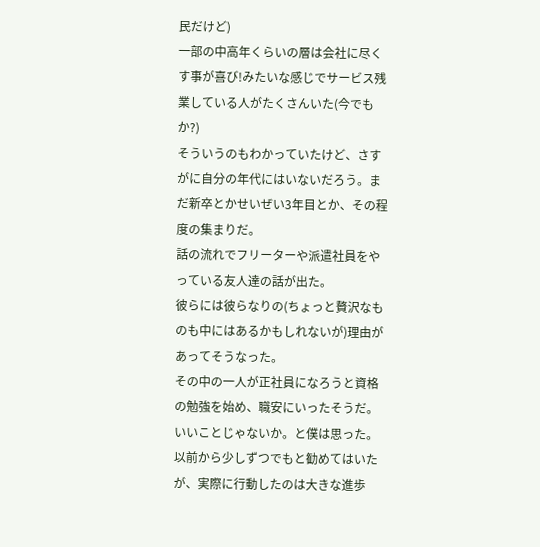民だけど)
一部の中高年くらいの層は会社に尽くす事が喜び!みたいな感じでサービス残業している人がたくさんいた(今でもか?)
そういうのもわかっていたけど、さすがに自分の年代にはいないだろう。まだ新卒とかせいぜい3年目とか、その程度の集まりだ。
話の流れでフリーターや派遣社員をやっている友人達の話が出た。
彼らには彼らなりの(ちょっと贅沢なものも中にはあるかもしれないが)理由があってそうなった。
その中の一人が正社員になろうと資格の勉強を始め、職安にいったそうだ。
いいことじゃないか。と僕は思った。
以前から少しずつでもと勧めてはいたが、実際に行動したのは大きな進歩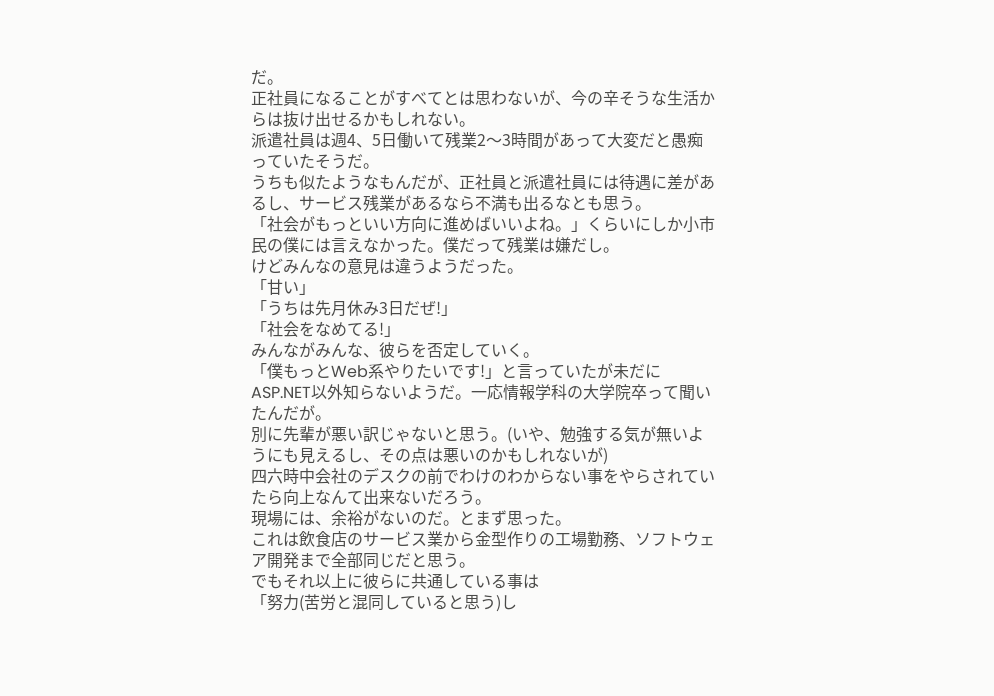だ。
正社員になることがすべてとは思わないが、今の辛そうな生活からは抜け出せるかもしれない。
派遣社員は週4、5日働いて残業2〜3時間があって大変だと愚痴っていたそうだ。
うちも似たようなもんだが、正社員と派遣社員には待遇に差があるし、サービス残業があるなら不満も出るなとも思う。
「社会がもっといい方向に進めばいいよね。」くらいにしか小市民の僕には言えなかった。僕だって残業は嫌だし。
けどみんなの意見は違うようだった。
「甘い」
「うちは先月休み3日だぜ!」
「社会をなめてる!」
みんながみんな、彼らを否定していく。
「僕もっとWeb系やりたいです!」と言っていたが未だにASP.NET以外知らないようだ。一応情報学科の大学院卒って聞いたんだが。
別に先輩が悪い訳じゃないと思う。(いや、勉強する気が無いようにも見えるし、その点は悪いのかもしれないが)
四六時中会社のデスクの前でわけのわからない事をやらされていたら向上なんて出来ないだろう。
現場には、余裕がないのだ。とまず思った。
これは飲食店のサービス業から金型作りの工場勤務、ソフトウェア開発まで全部同じだと思う。
でもそれ以上に彼らに共通している事は
「努力(苦労と混同していると思う)し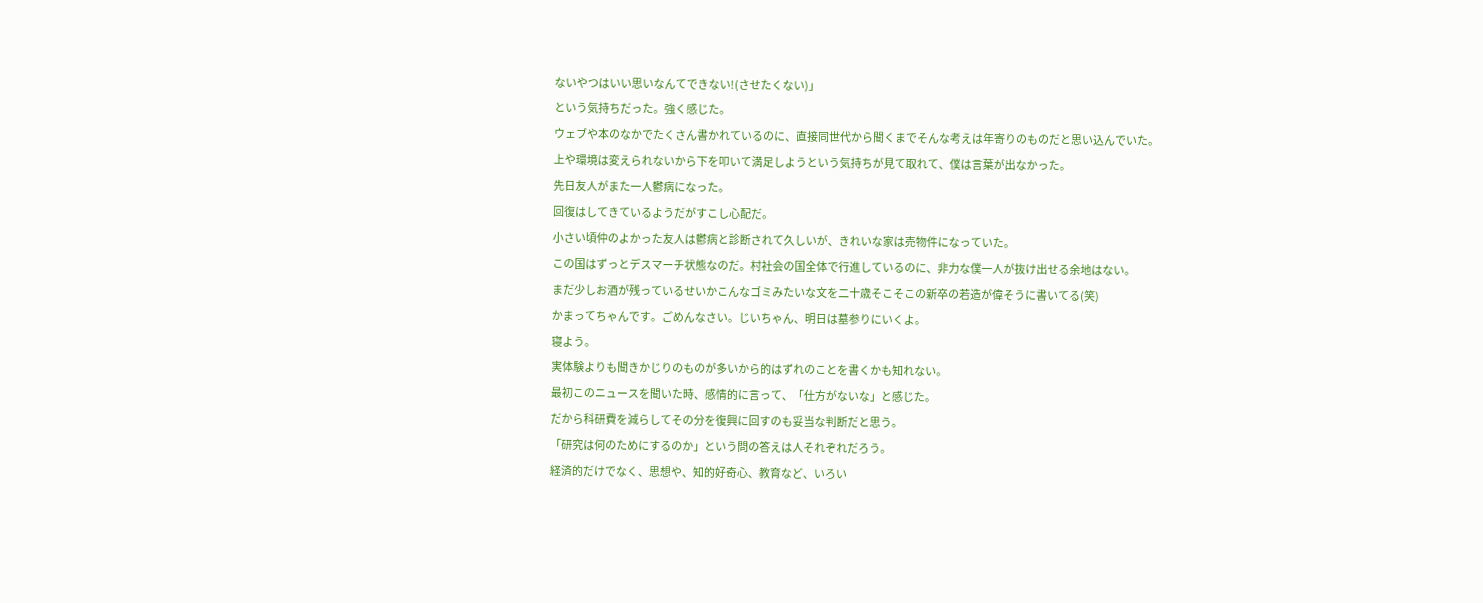ないやつはいい思いなんてできない!(させたくない)」
という気持ちだった。強く感じた。
ウェブや本のなかでたくさん書かれているのに、直接同世代から聞くまでそんな考えは年寄りのものだと思い込んでいた。
上や環境は変えられないから下を叩いて満足しようという気持ちが見て取れて、僕は言葉が出なかった。
先日友人がまた一人鬱病になった。
回復はしてきているようだがすこし心配だ。
小さい頃仲のよかった友人は鬱病と診断されて久しいが、きれいな家は売物件になっていた。
この国はずっとデスマーチ状態なのだ。村社会の国全体で行進しているのに、非力な僕一人が抜け出せる余地はない。
まだ少しお酒が残っているせいかこんなゴミみたいな文を二十歳そこそこの新卒の若造が偉そうに書いてる(笑)
かまってちゃんです。ごめんなさい。じいちゃん、明日は墓参りにいくよ。
寝よう。
実体験よりも聞きかじりのものが多いから的はずれのことを書くかも知れない。
最初このニュースを聞いた時、感情的に言って、「仕方がないな」と感じた。
だから科研費を減らしてその分を復興に回すのも妥当な判断だと思う。
「研究は何のためにするのか」という問の答えは人それぞれだろう。
経済的だけでなく、思想や、知的好奇心、教育など、いろい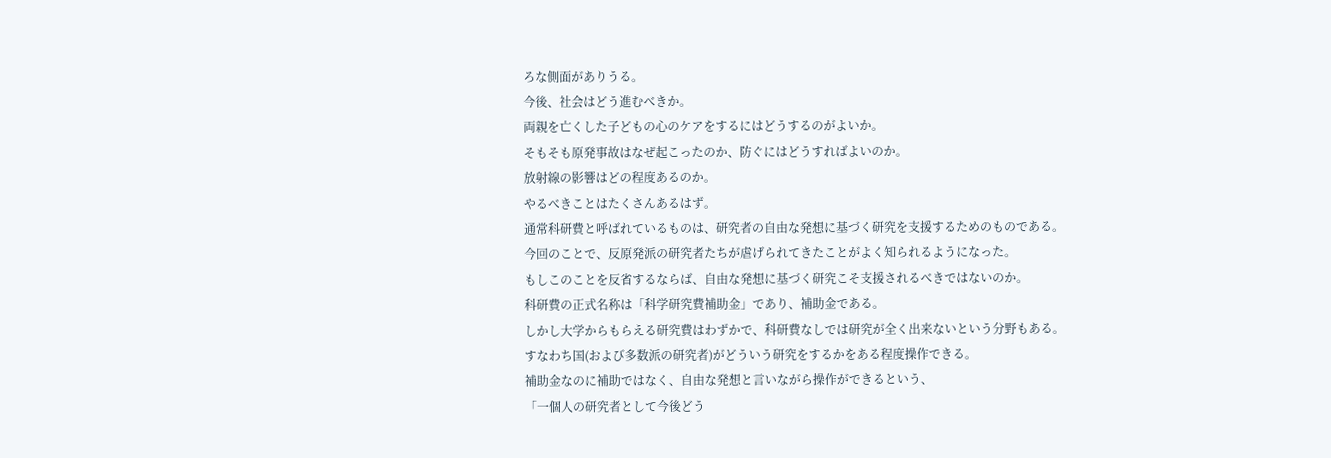ろな側面がありうる。
今後、社会はどう進むべきか。
両親を亡くした子どもの心のケアをするにはどうするのがよいか。
そもそも原発事故はなぜ起こったのか、防ぐにはどうすればよいのか。
放射線の影響はどの程度あるのか。
やるべきことはたくさんあるはず。
通常科研費と呼ばれているものは、研究者の自由な発想に基づく研究を支援するためのものである。
今回のことで、反原発派の研究者たちが虐げられてきたことがよく知られるようになった。
もしこのことを反省するならば、自由な発想に基づく研究こそ支援されるべきではないのか。
科研費の正式名称は「科学研究費補助金」であり、補助金である。
しかし大学からもらえる研究費はわずかで、科研費なしでは研究が全く出来ないという分野もある。
すなわち国(および多数派の研究者)がどういう研究をするかをある程度操作できる。
補助金なのに補助ではなく、自由な発想と言いながら操作ができるという、
「一個人の研究者として今後どう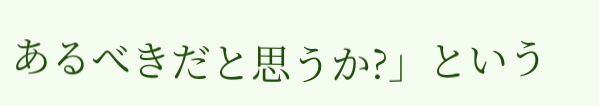あるべきだと思うか?」という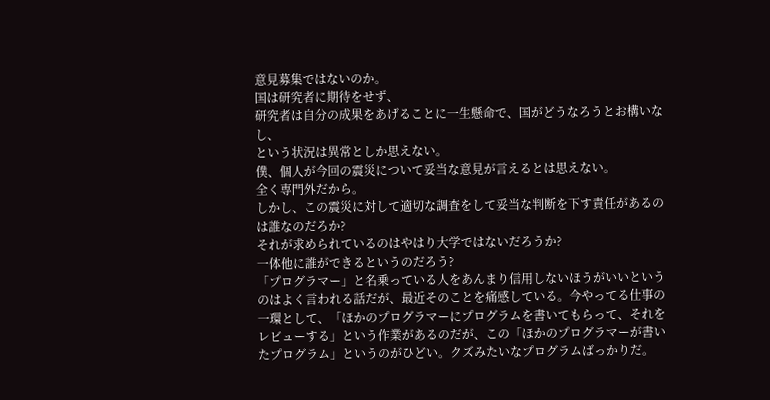意見募集ではないのか。
国は研究者に期待をせず、
研究者は自分の成果をあげることに一生懸命で、国がどうなろうとお構いなし、
という状況は異常としか思えない。
僕、個人が今回の震災について妥当な意見が言えるとは思えない。
全く専門外だから。
しかし、この震災に対して適切な調査をして妥当な判断を下す責任があるのは誰なのだろか?
それが求められているのはやはり大学ではないだろうか?
一体他に誰ができるというのだろう?
「プログラマー」と名乗っている人をあんまり信用しないほうがいいというのはよく言われる話だが、最近そのことを痛感している。今やってる仕事の一環として、「ほかのプログラマーにプログラムを書いてもらって、それをレビューする」という作業があるのだが、この「ほかのプログラマーが書いたプログラム」というのがひどい。クズみたいなプログラムばっかりだ。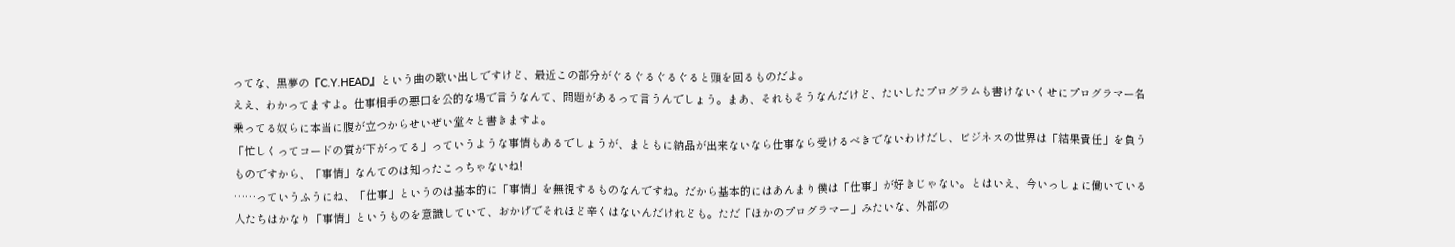ってな、黒夢の『C.Y.HEAD』という曲の歌い出しですけど、最近この部分がぐるぐるぐるぐると頭を回るものだよ。
ええ、わかってますよ。仕事相手の悪口を公的な場で言うなんて、問題があるって言うんでしょう。まあ、それもそうなんだけど、たいしたプログラムも書けないくせにプログラマー名乗ってる奴らに本当に腹が立つからせいぜい堂々と書きますよ。
「忙しくってコードの質が下がってる」っていうような事情もあるでしょうが、まともに納品が出来ないなら仕事なら受けるべきでないわけだし、ビジネスの世界は「結果責任」を負うものですから、「事情」なんてのは知ったこっちゃないね!
……っていうふうにね、「仕事」というのは基本的に「事情」を無視するものなんですね。だから基本的にはあんまり僕は「仕事」が好きじゃない。とはいえ、今いっしょに働いている人たちはかなり「事情」というものを意識していて、おかげでそれほど辛くはないんだけれども。ただ「ほかのプログラマー」みたいな、外部の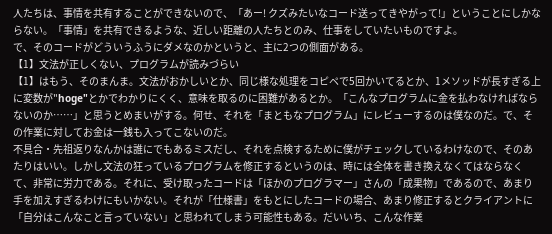人たちは、事情を共有することができないので、「あー! クズみたいなコード送ってきやがって!」ということにしかならない。「事情」を共有できるような、近しい距離の人たちとのみ、仕事をしていたいものですよ。
で、そのコードがどういうふうにダメなのかというと、主に2つの側面がある。
【1】文法が正しくない、プログラムが読みづらい
【1】はもう、そのまんま。文法がおかしいとか、同じ様な処理をコピペで5回かいてるとか、1メソッドが長すぎる上に変数が"hoge"とかでわかりにくく、意味を取るのに困難があるとか。「こんなプログラムに金を払わなければならないのか……」と思うとめまいがする。何せ、それを「まともなプログラム」にレビューするのは僕なのだ。で、その作業に対してお金は一銭も入ってこないのだ。
不具合・先祖返りなんかは誰にでもあるミスだし、それを点検するために僕がチェックしているわけなので、そのあたりはいい。しかし文法の狂っているプログラムを修正するというのは、時には全体を書き換えなくてはならなくて、非常に労力である。それに、受け取ったコードは「ほかのプログラマー」さんの「成果物」であるので、あまり手を加えすぎるわけにもいかない。それが「仕様書」をもとにしたコードの場合、あまり修正するとクライアントに「自分はこんなこと言っていない」と思われてしまう可能性もある。だいいち、こんな作業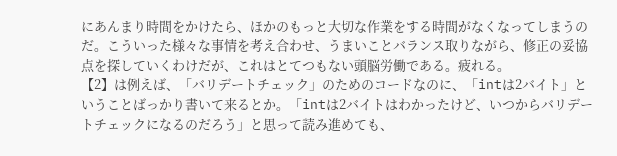にあんまり時間をかけたら、ほかのもっと大切な作業をする時間がなくなってしまうのだ。こういった様々な事情を考え合わせ、うまいことバランス取りながら、修正の妥協点を探していくわけだが、これはとてつもない頭脳労働である。疲れる。
【2】は例えば、「バリデートチェック」のためのコードなのに、「intは2バイト」ということばっかり書いて来るとか。「intは2バイトはわかったけど、いつからバリデートチェックになるのだろう」と思って読み進めても、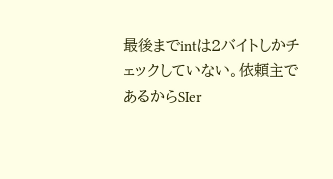最後までintは2バイトしかチェックしていない。依頼主であるからSIer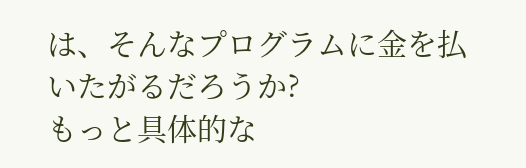は、そんなプログラムに金を払いたがるだろうか?
もっと具体的な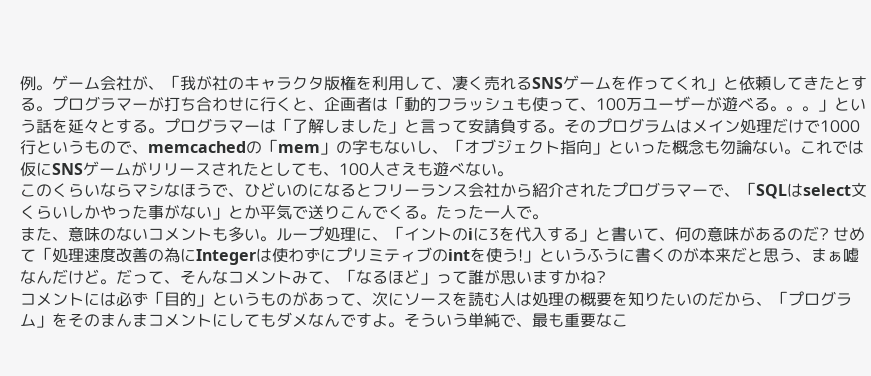例。ゲーム会社が、「我が社のキャラクタ版権を利用して、凄く売れるSNSゲームを作ってくれ」と依頼してきたとする。プログラマーが打ち合わせに行くと、企画者は「動的フラッシュも使って、100万ユーザーが遊べる。。。」という話を延々とする。プログラマーは「了解しました」と言って安請負する。そのプログラムはメイン処理だけで1000行というもので、memcachedの「mem」の字もないし、「オブジェクト指向」といった概念も勿論ない。これでは仮にSNSゲームがリリースされたとしても、100人さえも遊べない。
このくらいならマシなほうで、ひどいのになるとフリーランス会社から紹介されたプログラマーで、「SQLはselect文くらいしかやった事がない」とか平気で送りこんでくる。たった一人で。
また、意味のないコメントも多い。ループ処理に、「イントのiに3を代入する」と書いて、何の意味があるのだ? せめて「処理速度改善の為にIntegerは使わずにプリミティブのintを使う!」というふうに書くのが本来だと思う、まぁ嘘なんだけど。だって、そんなコメントみて、「なるほど」って誰が思いますかね?
コメントには必ず「目的」というものがあって、次にソースを読む人は処理の概要を知りたいのだから、「プログラム」をそのまんまコメントにしてもダメなんですよ。そういう単純で、最も重要なこ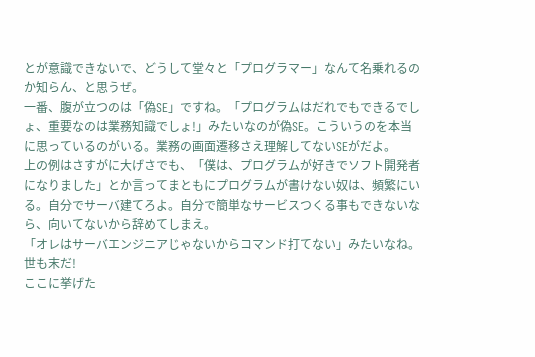とが意識できないで、どうして堂々と「プログラマー」なんて名乗れるのか知らん、と思うぜ。
一番、腹が立つのは「偽SE」ですね。「プログラムはだれでもできるでしょ、重要なのは業務知識でしょ!」みたいなのが偽SE。こういうのを本当に思っているのがいる。業務の画面遷移さえ理解してないSEがだよ。
上の例はさすがに大げさでも、「僕は、プログラムが好きでソフト開発者になりました」とか言ってまともにプログラムが書けない奴は、頻繁にいる。自分でサーバ建てろよ。自分で簡単なサービスつくる事もできないなら、向いてないから辞めてしまえ。
「オレはサーバエンジニアじゃないからコマンド打てない」みたいなね。
世も末だ!
ここに挙げた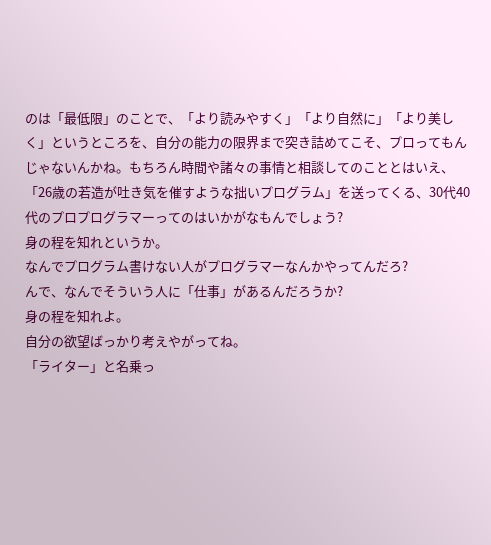のは「最低限」のことで、「より読みやすく」「より自然に」「より美しく」というところを、自分の能力の限界まで突き詰めてこそ、プロってもんじゃないんかね。もちろん時間や諸々の事情と相談してのこととはいえ、「26歳の若造が吐き気を催すような拙いプログラム」を送ってくる、30代40代のプロプログラマーってのはいかがなもんでしょう?
身の程を知れというか。
なんでプログラム書けない人がプログラマーなんかやってんだろ?
んで、なんでそういう人に「仕事」があるんだろうか?
身の程を知れよ。
自分の欲望ばっかり考えやがってね。
「ライター」と名乗っ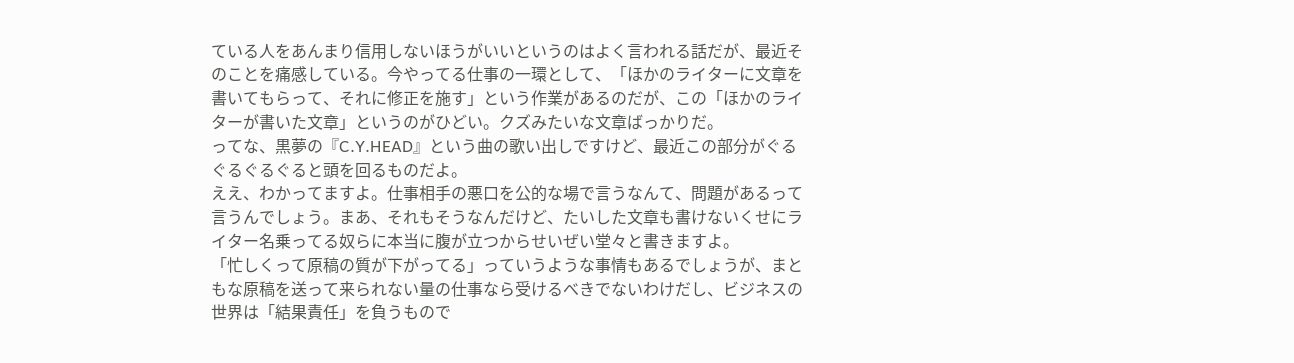ている人をあんまり信用しないほうがいいというのはよく言われる話だが、最近そのことを痛感している。今やってる仕事の一環として、「ほかのライターに文章を書いてもらって、それに修正を施す」という作業があるのだが、この「ほかのライターが書いた文章」というのがひどい。クズみたいな文章ばっかりだ。
ってな、黒夢の『C.Y.HEAD』という曲の歌い出しですけど、最近この部分がぐるぐるぐるぐると頭を回るものだよ。
ええ、わかってますよ。仕事相手の悪口を公的な場で言うなんて、問題があるって言うんでしょう。まあ、それもそうなんだけど、たいした文章も書けないくせにライター名乗ってる奴らに本当に腹が立つからせいぜい堂々と書きますよ。
「忙しくって原稿の質が下がってる」っていうような事情もあるでしょうが、まともな原稿を送って来られない量の仕事なら受けるべきでないわけだし、ビジネスの世界は「結果責任」を負うもので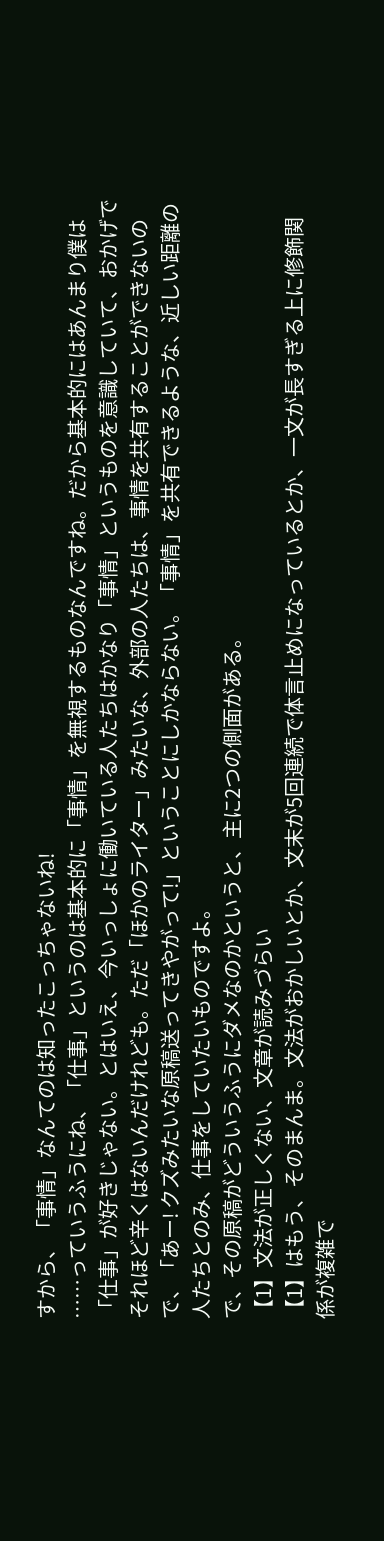すから、「事情」なんてのは知ったこっちゃないね!
……っていうふうにね、「仕事」というのは基本的に「事情」を無視するものなんですね。だから基本的にはあんまり僕は「仕事」が好きじゃない。とはいえ、今いっしょに働いている人たちはかなり「事情」というものを意識していて、おかげでそれほど辛くはないんだけれども。ただ「ほかのライター」みたいな、外部の人たちは、事情を共有することができないので、「あー! クズみたいな原稿送ってきやがって!」ということにしかならない。「事情」を共有できるような、近しい距離の人たちとのみ、仕事をしていたいものですよ。
で、その原稿がどういうふうにダメなのかというと、主に2つの側面がある。
【1】文法が正しくない、文章が読みづらい
【1】はもう、そのまんま。文法がおかしいとか、文末が5回連続で体言止めになっているとか、一文が長すぎる上に修飾関係が複雑で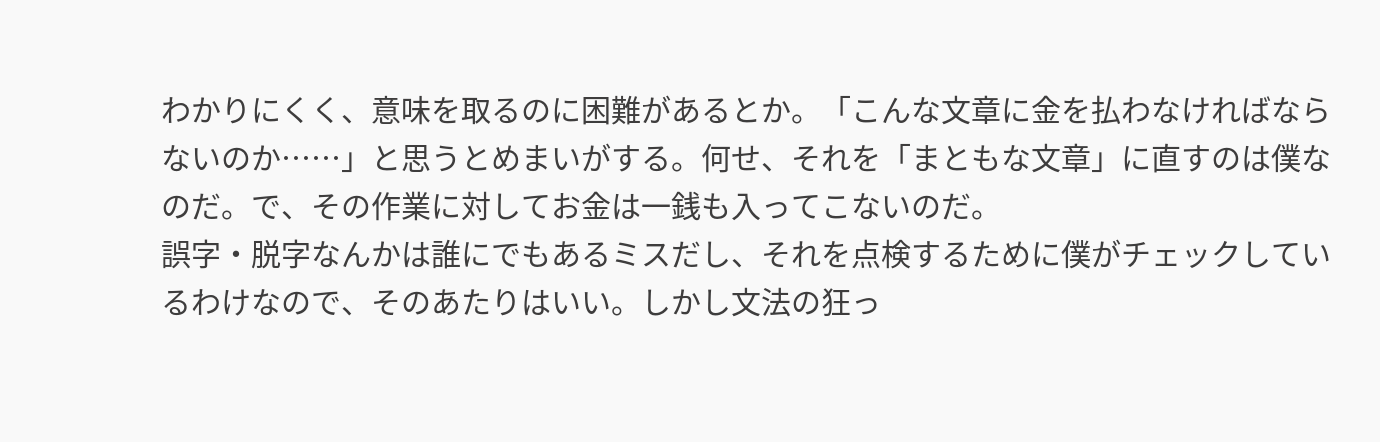わかりにくく、意味を取るのに困難があるとか。「こんな文章に金を払わなければならないのか……」と思うとめまいがする。何せ、それを「まともな文章」に直すのは僕なのだ。で、その作業に対してお金は一銭も入ってこないのだ。
誤字・脱字なんかは誰にでもあるミスだし、それを点検するために僕がチェックしているわけなので、そのあたりはいい。しかし文法の狂っ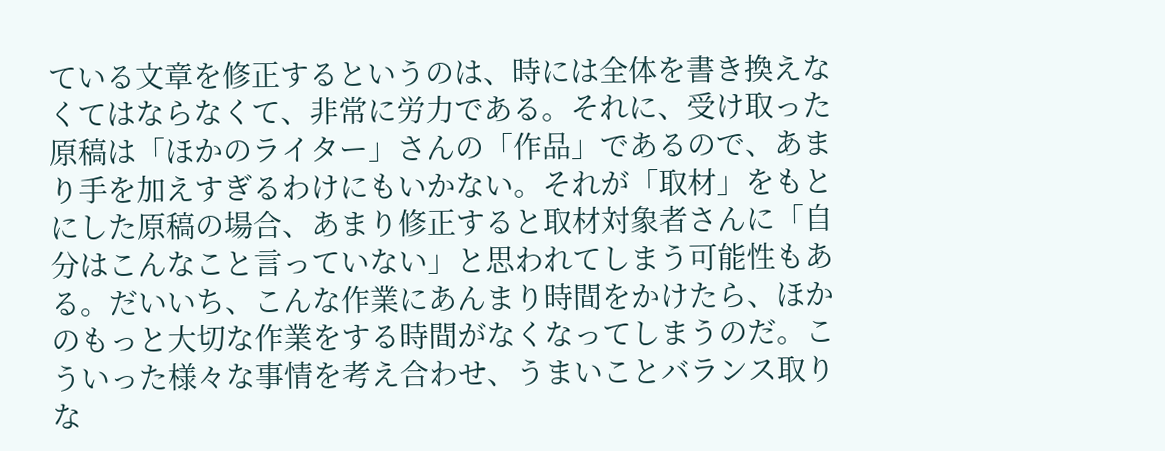ている文章を修正するというのは、時には全体を書き換えなくてはならなくて、非常に労力である。それに、受け取った原稿は「ほかのライター」さんの「作品」であるので、あまり手を加えすぎるわけにもいかない。それが「取材」をもとにした原稿の場合、あまり修正すると取材対象者さんに「自分はこんなこと言っていない」と思われてしまう可能性もある。だいいち、こんな作業にあんまり時間をかけたら、ほかのもっと大切な作業をする時間がなくなってしまうのだ。こういった様々な事情を考え合わせ、うまいことバランス取りな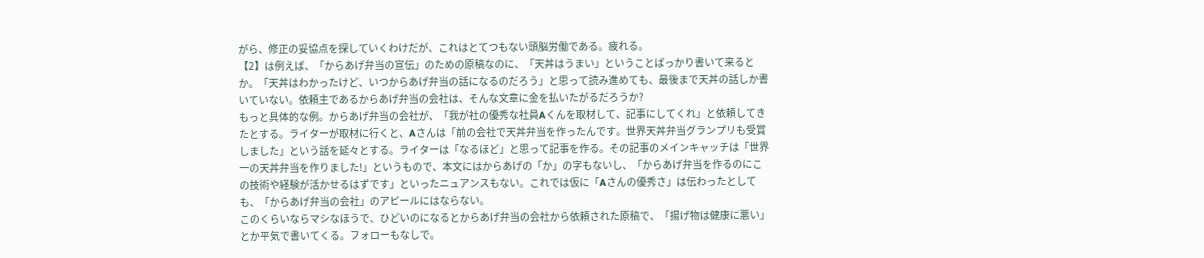がら、修正の妥協点を探していくわけだが、これはとてつもない頭脳労働である。疲れる。
【2】は例えば、「からあげ弁当の宣伝」のための原稿なのに、「天丼はうまい」ということばっかり書いて来るとか。「天丼はわかったけど、いつからあげ弁当の話になるのだろう」と思って読み進めても、最後まで天丼の話しか書いていない。依頼主であるからあげ弁当の会社は、そんな文章に金を払いたがるだろうか?
もっと具体的な例。からあげ弁当の会社が、「我が社の優秀な社員Aくんを取材して、記事にしてくれ」と依頼してきたとする。ライターが取材に行くと、Aさんは「前の会社で天丼弁当を作ったんです。世界天丼弁当グランプリも受賞しました」という話を延々とする。ライターは「なるほど」と思って記事を作る。その記事のメインキャッチは「世界一の天丼弁当を作りました!」というもので、本文にはからあげの「か」の字もないし、「からあげ弁当を作るのにこの技術や経験が活かせるはずです」といったニュアンスもない。これでは仮に「Aさんの優秀さ」は伝わったとしても、「からあげ弁当の会社」のアピールにはならない。
このくらいならマシなほうで、ひどいのになるとからあげ弁当の会社から依頼された原稿で、「揚げ物は健康に悪い」とか平気で書いてくる。フォローもなしで。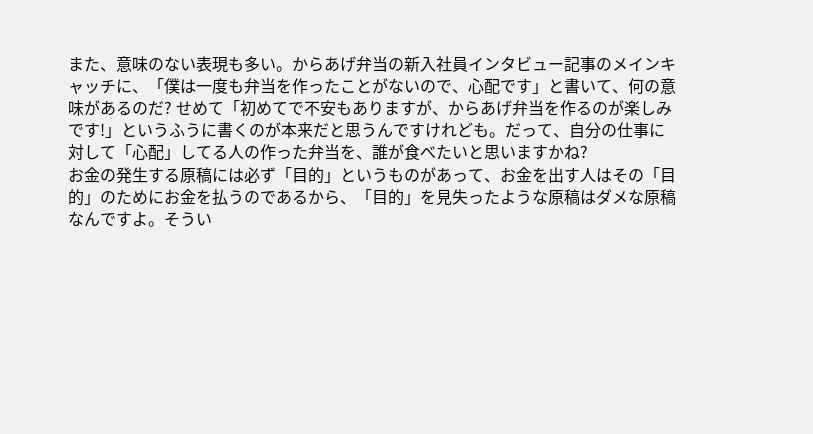また、意味のない表現も多い。からあげ弁当の新入社員インタビュー記事のメインキャッチに、「僕は一度も弁当を作ったことがないので、心配です」と書いて、何の意味があるのだ? せめて「初めてで不安もありますが、からあげ弁当を作るのが楽しみです!」というふうに書くのが本来だと思うんですけれども。だって、自分の仕事に対して「心配」してる人の作った弁当を、誰が食べたいと思いますかね?
お金の発生する原稿には必ず「目的」というものがあって、お金を出す人はその「目的」のためにお金を払うのであるから、「目的」を見失ったような原稿はダメな原稿なんですよ。そうい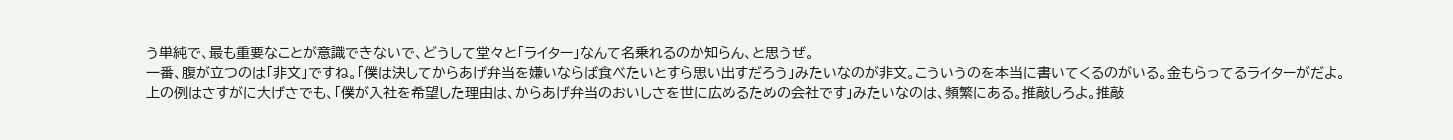う単純で、最も重要なことが意識できないで、どうして堂々と「ライター」なんて名乗れるのか知らん、と思うぜ。
一番、腹が立つのは「非文」ですね。「僕は決してからあげ弁当を嫌いならば食べたいとすら思い出すだろう」みたいなのが非文。こういうのを本当に書いてくるのがいる。金もらってるライターがだよ。
上の例はさすがに大げさでも、「僕が入社を希望した理由は、からあげ弁当のおいしさを世に広めるための会社です」みたいなのは、頻繁にある。推敲しろよ。推敲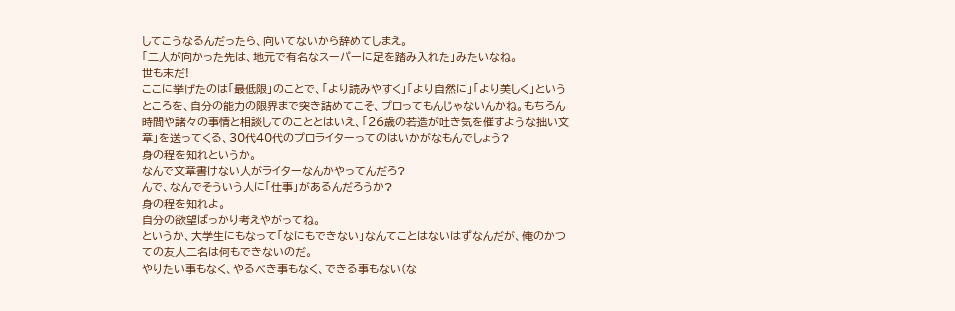してこうなるんだったら、向いてないから辞めてしまえ。
「二人が向かった先は、地元で有名なスーパーに足を踏み入れた」みたいなね。
世も末だ!
ここに挙げたのは「最低限」のことで、「より読みやすく」「より自然に」「より美しく」というところを、自分の能力の限界まで突き詰めてこそ、プロってもんじゃないんかね。もちろん時間や諸々の事情と相談してのこととはいえ、「26歳の若造が吐き気を催すような拙い文章」を送ってくる、30代40代のプロライターってのはいかがなもんでしょう?
身の程を知れというか。
なんで文章書けない人がライターなんかやってんだろ?
んで、なんでそういう人に「仕事」があるんだろうか?
身の程を知れよ。
自分の欲望ばっかり考えやがってね。
というか、大学生にもなって「なにもできない」なんてことはないはずなんだが、俺のかつての友人二名は何もできないのだ。
やりたい事もなく、やるべき事もなく、できる事もない(な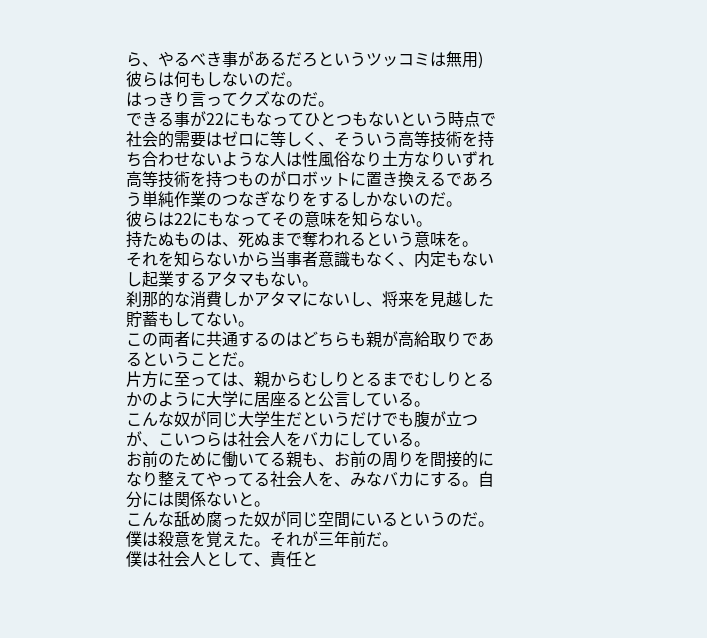ら、やるべき事があるだろというツッコミは無用)
彼らは何もしないのだ。
はっきり言ってクズなのだ。
できる事が22にもなってひとつもないという時点で社会的需要はゼロに等しく、そういう高等技術を持ち合わせないような人は性風俗なり土方なりいずれ高等技術を持つものがロボットに置き換えるであろう単純作業のつなぎなりをするしかないのだ。
彼らは22にもなってその意味を知らない。
持たぬものは、死ぬまで奪われるという意味を。
それを知らないから当事者意識もなく、内定もないし起業するアタマもない。
刹那的な消費しかアタマにないし、将来を見越した貯蓄もしてない。
この両者に共通するのはどちらも親が高給取りであるということだ。
片方に至っては、親からむしりとるまでむしりとるかのように大学に居座ると公言している。
こんな奴が同じ大学生だというだけでも腹が立つが、こいつらは社会人をバカにしている。
お前のために働いてる親も、お前の周りを間接的になり整えてやってる社会人を、みなバカにする。自分には関係ないと。
こんな舐め腐った奴が同じ空間にいるというのだ。僕は殺意を覚えた。それが三年前だ。
僕は社会人として、責任と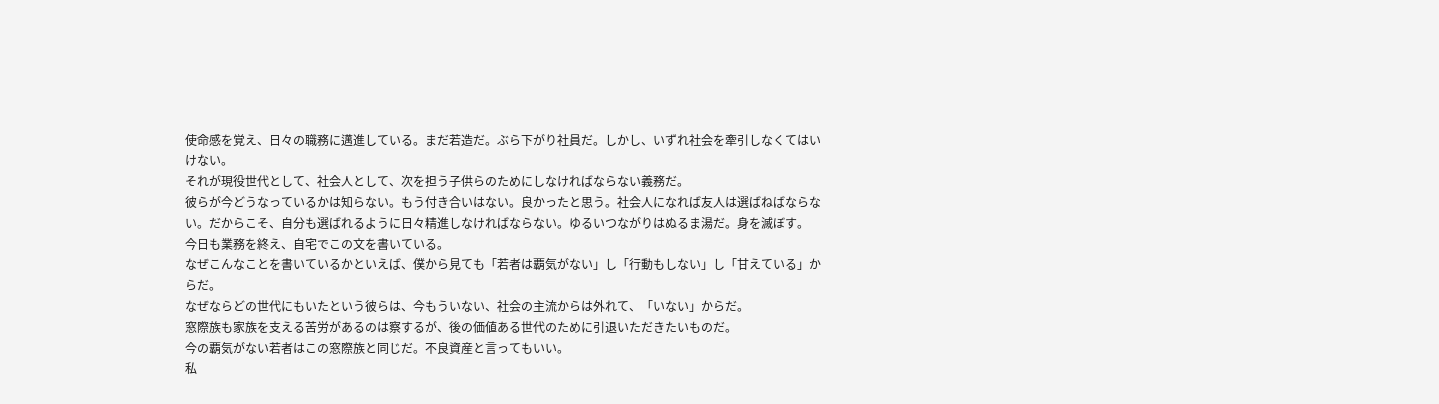使命感を覚え、日々の職務に邁進している。まだ若造だ。ぶら下がり社員だ。しかし、いずれ社会を牽引しなくてはいけない。
それが現役世代として、社会人として、次を担う子供らのためにしなければならない義務だ。
彼らが今どうなっているかは知らない。もう付き合いはない。良かったと思う。社会人になれば友人は選ばねばならない。だからこそ、自分も選ばれるように日々精進しなければならない。ゆるいつながりはぬるま湯だ。身を滅ぼす。
今日も業務を終え、自宅でこの文を書いている。
なぜこんなことを書いているかといえば、僕から見ても「若者は覇気がない」し「行動もしない」し「甘えている」からだ。
なぜならどの世代にもいたという彼らは、今もういない、社会の主流からは外れて、「いない」からだ。
窓際族も家族を支える苦労があるのは察するが、後の価値ある世代のために引退いただきたいものだ。
今の覇気がない若者はこの窓際族と同じだ。不良資産と言ってもいい。
私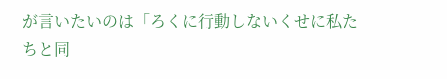が言いたいのは「ろくに行動しないくせに私たちと同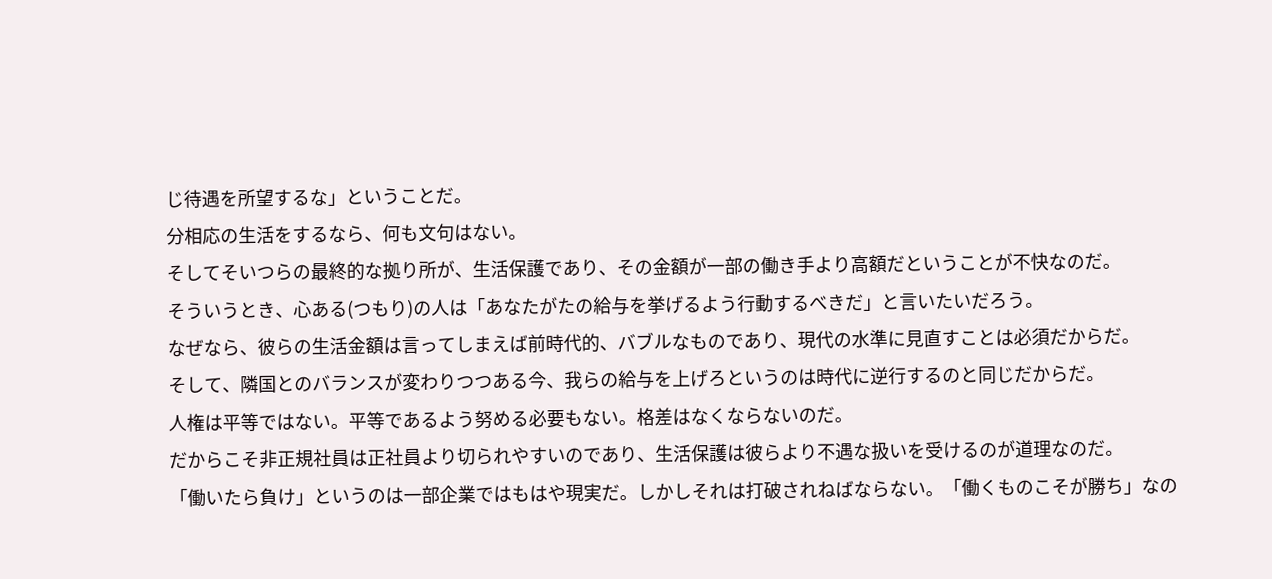じ待遇を所望するな」ということだ。
分相応の生活をするなら、何も文句はない。
そしてそいつらの最終的な拠り所が、生活保護であり、その金額が一部の働き手より高額だということが不快なのだ。
そういうとき、心ある(つもり)の人は「あなたがたの給与を挙げるよう行動するべきだ」と言いたいだろう。
なぜなら、彼らの生活金額は言ってしまえば前時代的、バブルなものであり、現代の水準に見直すことは必須だからだ。
そして、隣国とのバランスが変わりつつある今、我らの給与を上げろというのは時代に逆行するのと同じだからだ。
人権は平等ではない。平等であるよう努める必要もない。格差はなくならないのだ。
だからこそ非正規社員は正社員より切られやすいのであり、生活保護は彼らより不遇な扱いを受けるのが道理なのだ。
「働いたら負け」というのは一部企業ではもはや現実だ。しかしそれは打破されねばならない。「働くものこそが勝ち」なの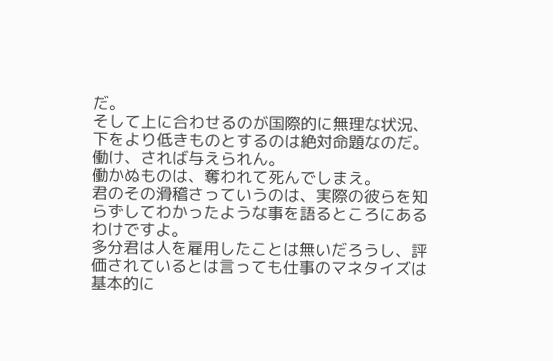だ。
そして上に合わせるのが国際的に無理な状況、下をより低きものとするのは絶対命題なのだ。
働け、されば与えられん。
働かぬものは、奪われて死んでしまえ。
君のその滑稽さっていうのは、実際の彼らを知らずしてわかったような事を語るところにあるわけですよ。
多分君は人を雇用したことは無いだろうし、評価されているとは言っても仕事のマネタイズは基本的に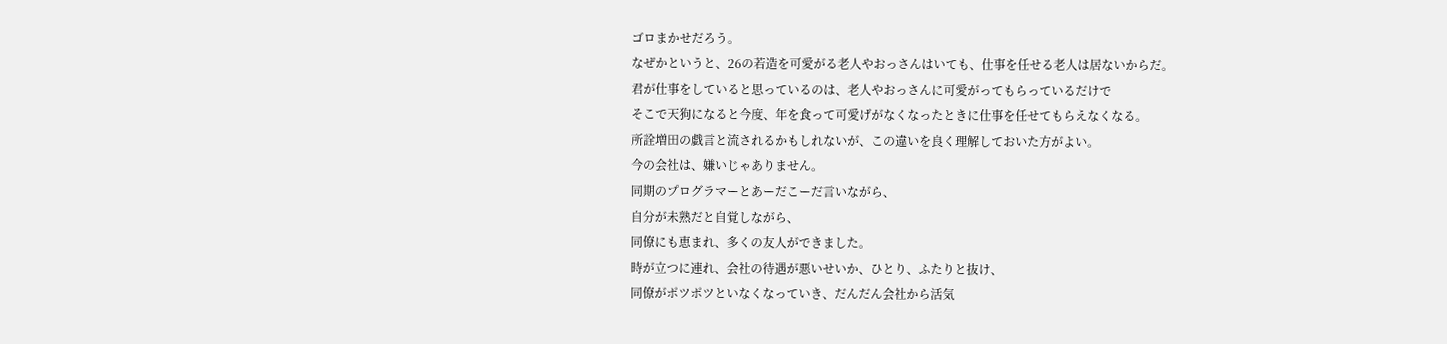ゴロまかせだろう。
なぜかというと、26の若造を可愛がる老人やおっさんはいても、仕事を任せる老人は居ないからだ。
君が仕事をしていると思っているのは、老人やおっさんに可愛がってもらっているだけで
そこで天狗になると今度、年を食って可愛げがなくなったときに仕事を任せてもらえなくなる。
所詮増田の戯言と流されるかもしれないが、この違いを良く理解しておいた方がよい。
今の会社は、嫌いじゃありません。
同期のプログラマーとあーだこーだ言いながら、
自分が未熟だと自覚しながら、
同僚にも恵まれ、多くの友人ができました。
時が立つに連れ、会社の待遇が悪いせいか、ひとり、ふたりと抜け、
同僚がポツポツといなくなっていき、だんだん会社から活気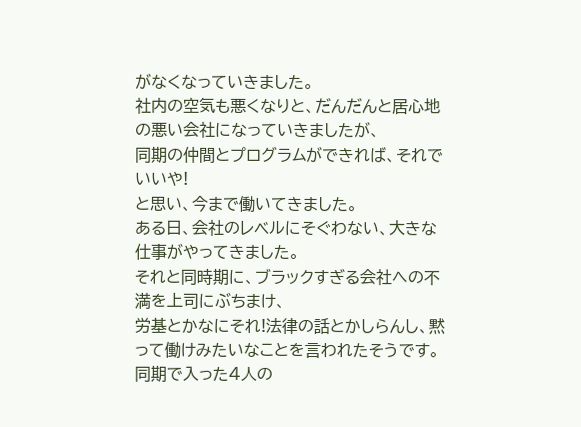がなくなっていきました。
社内の空気も悪くなりと、だんだんと居心地の悪い会社になっていきましたが、
同期の仲間とプログラムができれば、それでいいや!
と思い、今まで働いてきました。
ある日、会社のレベルにそぐわない、大きな仕事がやってきました。
それと同時期に、ブラックすぎる会社への不満を上司にぶちまけ、
労基とかなにそれ!法律の話とかしらんし、黙って働けみたいなことを言われたそうです。
同期で入った4人の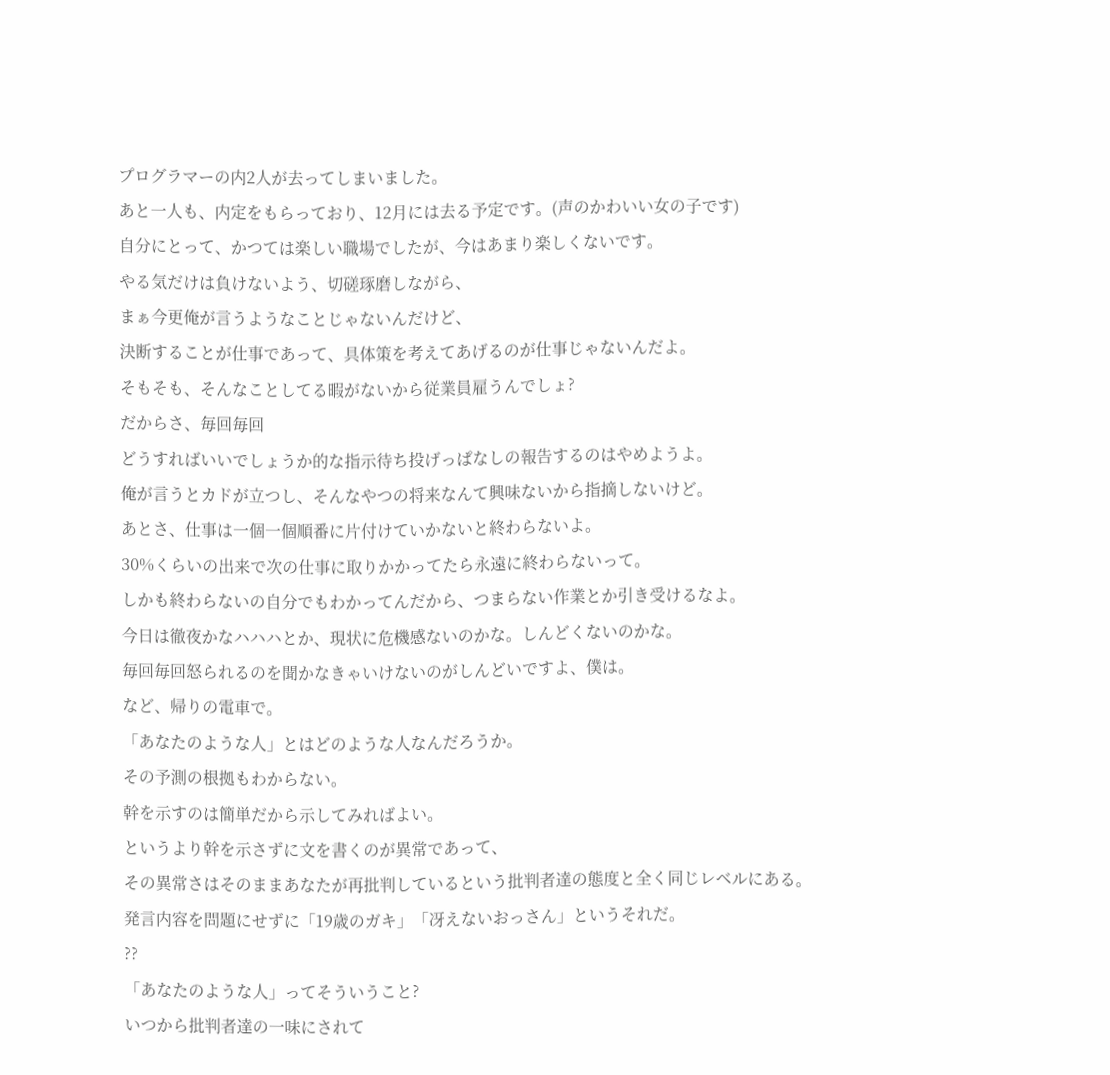プログラマーの内2人が去ってしまいました。
あと一人も、内定をもらっており、12月には去る予定です。(声のかわいい女の子です)
自分にとって、かつては楽しい職場でしたが、今はあまり楽しくないです。
やる気だけは負けないよう、切磋琢磨しながら、
まぁ今更俺が言うようなことじゃないんだけど、
決断することが仕事であって、具体策を考えてあげるのが仕事じゃないんだよ。
そもそも、そんなことしてる暇がないから従業員雇うんでしょ?
だからさ、毎回毎回
どうすればいいでしょうか的な指示待ち投げっぱなしの報告するのはやめようよ。
俺が言うとカドが立つし、そんなやつの将来なんて興味ないから指摘しないけど。
あとさ、仕事は一個一個順番に片付けていかないと終わらないよ。
30%くらいの出来で次の仕事に取りかかってたら永遠に終わらないって。
しかも終わらないの自分でもわかってんだから、つまらない作業とか引き受けるなよ。
今日は徹夜かなハハハとか、現状に危機感ないのかな。しんどくないのかな。
毎回毎回怒られるのを聞かなきゃいけないのがしんどいですよ、僕は。
など、帰りの電車で。
「あなたのような人」とはどのような人なんだろうか。
その予測の根拠もわからない。
幹を示すのは簡単だから示してみればよい。
というより幹を示さずに文を書くのが異常であって、
その異常さはそのままあなたが再批判しているという批判者達の態度と全く同じレベルにある。
発言内容を問題にせずに「19歳のガキ」「冴えないおっさん」というそれだ。
??
「あなたのような人」ってそういうこと?
いつから批判者達の一味にされて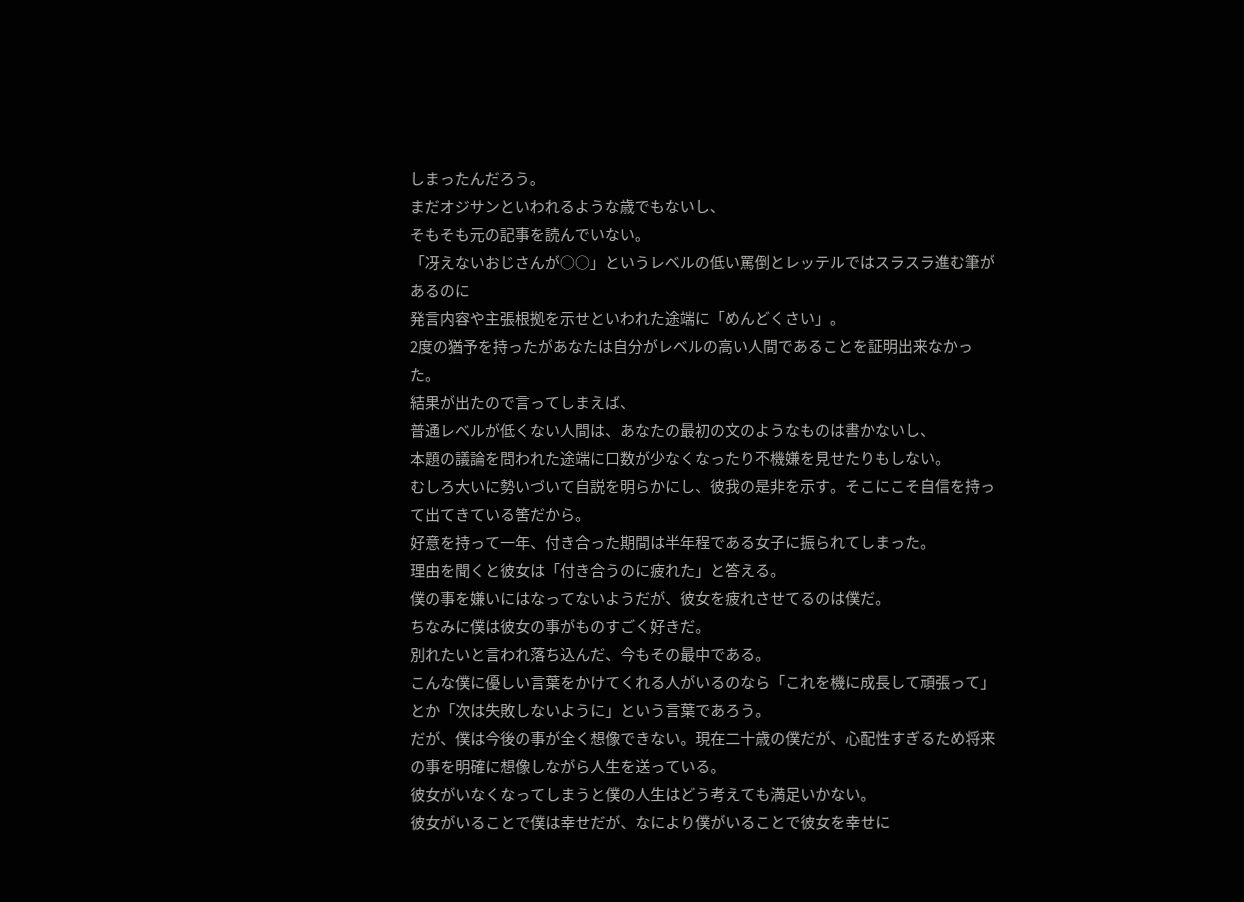しまったんだろう。
まだオジサンといわれるような歳でもないし、
そもそも元の記事を読んでいない。
「冴えないおじさんが○○」というレベルの低い罵倒とレッテルではスラスラ進む筆があるのに
発言内容や主張根拠を示せといわれた途端に「めんどくさい」。
2度の猶予を持ったがあなたは自分がレベルの高い人間であることを証明出来なかった。
結果が出たので言ってしまえば、
普通レベルが低くない人間は、あなたの最初の文のようなものは書かないし、
本題の議論を問われた途端に口数が少なくなったり不機嫌を見せたりもしない。
むしろ大いに勢いづいて自説を明らかにし、彼我の是非を示す。そこにこそ自信を持って出てきている筈だから。
好意を持って一年、付き合った期間は半年程である女子に振られてしまった。
理由を聞くと彼女は「付き合うのに疲れた」と答える。
僕の事を嫌いにはなってないようだが、彼女を疲れさせてるのは僕だ。
ちなみに僕は彼女の事がものすごく好きだ。
別れたいと言われ落ち込んだ、今もその最中である。
こんな僕に優しい言葉をかけてくれる人がいるのなら「これを機に成長して頑張って」とか「次は失敗しないように」という言葉であろう。
だが、僕は今後の事が全く想像できない。現在二十歳の僕だが、心配性すぎるため将来の事を明確に想像しながら人生を送っている。
彼女がいなくなってしまうと僕の人生はどう考えても満足いかない。
彼女がいることで僕は幸せだが、なにより僕がいることで彼女を幸せに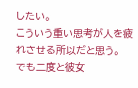したい。
こういう重い思考が人を疲れさせる所以だと思う。
でも二度と彼女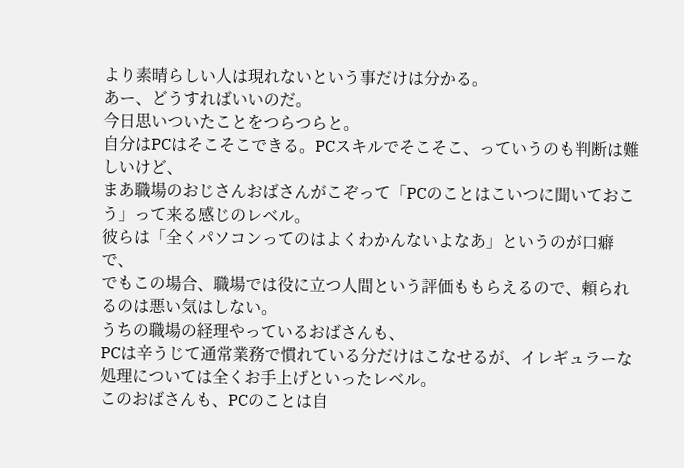より素晴らしい人は現れないという事だけは分かる。
あー、どうすればいいのだ。
今日思いついたことをつらつらと。
自分はPCはそこそこできる。PCスキルでそこそこ、っていうのも判断は難しいけど、
まあ職場のおじさんおばさんがこぞって「PCのことはこいつに聞いておこう」って来る感じのレベル。
彼らは「全くパソコンってのはよくわかんないよなあ」というのが口癖で、
でもこの場合、職場では役に立つ人間という評価ももらえるので、頼られるのは悪い気はしない。
うちの職場の経理やっているおばさんも、
PCは辛うじて通常業務で慣れている分だけはこなせるが、イレギュラーな処理については全くお手上げといったレベル。
このおばさんも、PCのことは自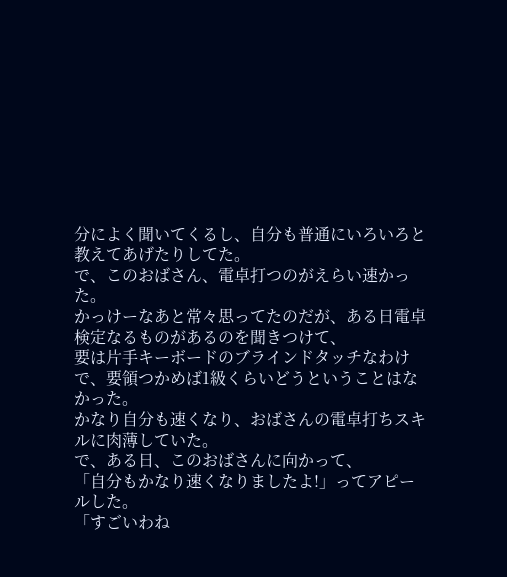分によく聞いてくるし、自分も普通にいろいろと教えてあげたりしてた。
で、このおばさん、電卓打つのがえらい速かった。
かっけーなあと常々思ってたのだが、ある日電卓検定なるものがあるのを聞きつけて、
要は片手キーボードのブラインドタッチなわけで、要領つかめば1級くらいどうということはなかった。
かなり自分も速くなり、おばさんの電卓打ちスキルに肉薄していた。
で、ある日、このおばさんに向かって、
「自分もかなり速くなりましたよ!」ってアピールした。
「すごいわね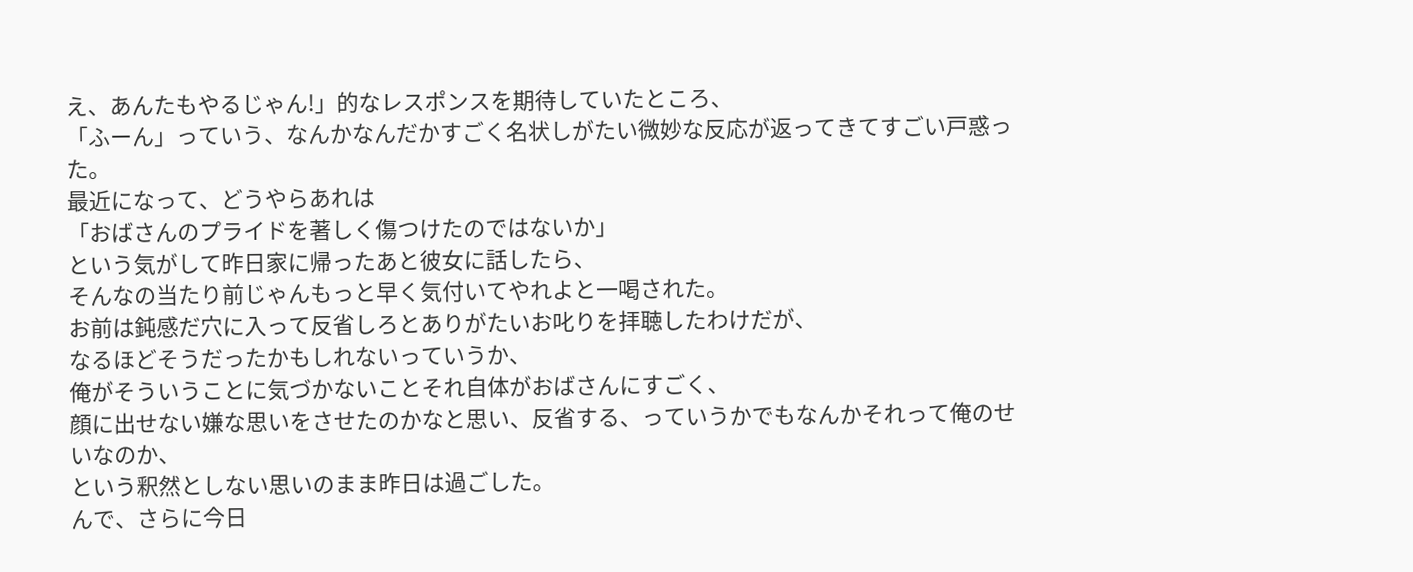え、あんたもやるじゃん!」的なレスポンスを期待していたところ、
「ふーん」っていう、なんかなんだかすごく名状しがたい微妙な反応が返ってきてすごい戸惑った。
最近になって、どうやらあれは
「おばさんのプライドを著しく傷つけたのではないか」
という気がして昨日家に帰ったあと彼女に話したら、
そんなの当たり前じゃんもっと早く気付いてやれよと一喝された。
お前は鈍感だ穴に入って反省しろとありがたいお叱りを拝聴したわけだが、
なるほどそうだったかもしれないっていうか、
俺がそういうことに気づかないことそれ自体がおばさんにすごく、
顔に出せない嫌な思いをさせたのかなと思い、反省する、っていうかでもなんかそれって俺のせいなのか、
という釈然としない思いのまま昨日は過ごした。
んで、さらに今日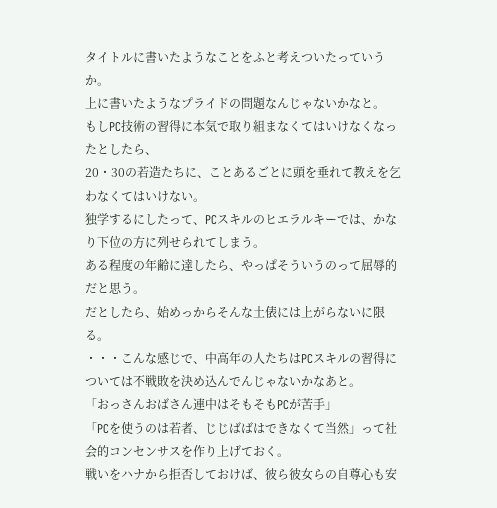タイトルに書いたようなことをふと考えついたっていうか。
上に書いたようなプライドの問題なんじゃないかなと。
もしPC技術の習得に本気で取り組まなくてはいけなくなったとしたら、
20・30の若造たちに、ことあるごとに頭を垂れて教えを乞わなくてはいけない。
独学するにしたって、PCスキルのヒエラルキーでは、かなり下位の方に列せられてしまう。
ある程度の年齢に達したら、やっぱそういうのって屈辱的だと思う。
だとしたら、始めっからそんな土俵には上がらないに限る。
・・・こんな感じで、中高年の人たちはPCスキルの習得については不戦敗を決め込んでんじゃないかなあと。
「おっさんおばさん連中はそもそもPCが苦手」
「PCを使うのは若者、じじばばはできなくて当然」って社会的コンセンサスを作り上げておく。
戦いをハナから拒否しておけば、彼ら彼女らの自尊心も安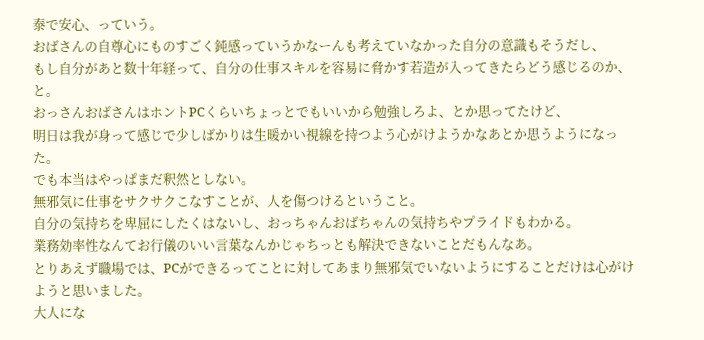泰で安心、っていう。
おばさんの自尊心にものすごく鈍感っていうかなーんも考えていなかった自分の意識もそうだし、
もし自分があと数十年経って、自分の仕事スキルを容易に脅かす若造が入ってきたらどう感じるのか、と。
おっさんおばさんはホントPCくらいちょっとでもいいから勉強しろよ、とか思ってたけど、
明日は我が身って感じで少しばかりは生暖かい視線を持つよう心がけようかなあとか思うようになった。
でも本当はやっぱまだ釈然としない。
無邪気に仕事をサクサクこなすことが、人を傷つけるということ。
自分の気持ちを卑屈にしたくはないし、おっちゃんおばちゃんの気持ちやプライドもわかる。
業務効率性なんてお行儀のいい言葉なんかじゃちっとも解決できないことだもんなあ。
とりあえず職場では、PCができるってことに対してあまり無邪気でいないようにすることだけは心がけようと思いました。
大人にな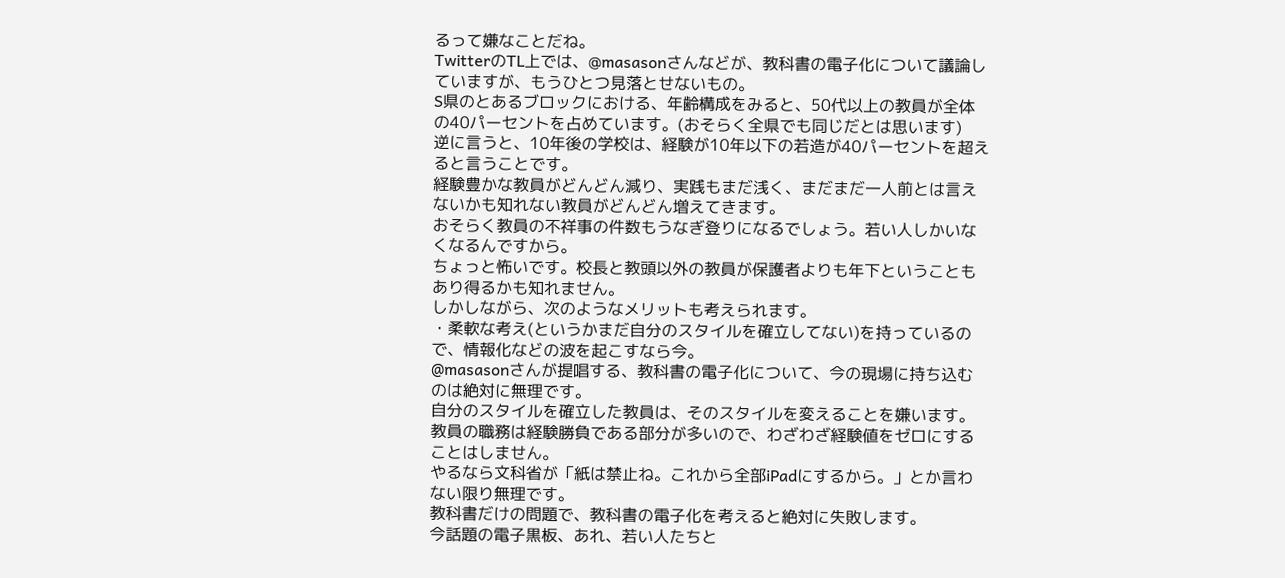るって嫌なことだね。
TwitterのTL上では、@masasonさんなどが、教科書の電子化について議論していますが、もうひとつ見落とせないもの。
S県のとあるブロックにおける、年齢構成をみると、50代以上の教員が全体の40パーセントを占めています。(おそらく全県でも同じだとは思います)
逆に言うと、10年後の学校は、経験が10年以下の若造が40パーセントを超えると言うことです。
経験豊かな教員がどんどん減り、実践もまだ浅く、まだまだ一人前とは言えないかも知れない教員がどんどん増えてきます。
おそらく教員の不祥事の件数もうなぎ登りになるでしょう。若い人しかいなくなるんですから。
ちょっと怖いです。校長と教頭以外の教員が保護者よりも年下ということもあり得るかも知れません。
しかしながら、次のようなメリットも考えられます。
・柔軟な考え(というかまだ自分のスタイルを確立してない)を持っているので、情報化などの波を起こすなら今。
@masasonさんが提唱する、教科書の電子化について、今の現場に持ち込むのは絶対に無理です。
自分のスタイルを確立した教員は、そのスタイルを変えることを嫌います。
教員の職務は経験勝負である部分が多いので、わざわざ経験値をゼロにすることはしません。
やるなら文科省が「紙は禁止ね。これから全部iPadにするから。」とか言わない限り無理です。
教科書だけの問題で、教科書の電子化を考えると絶対に失敗します。
今話題の電子黒板、あれ、若い人たちと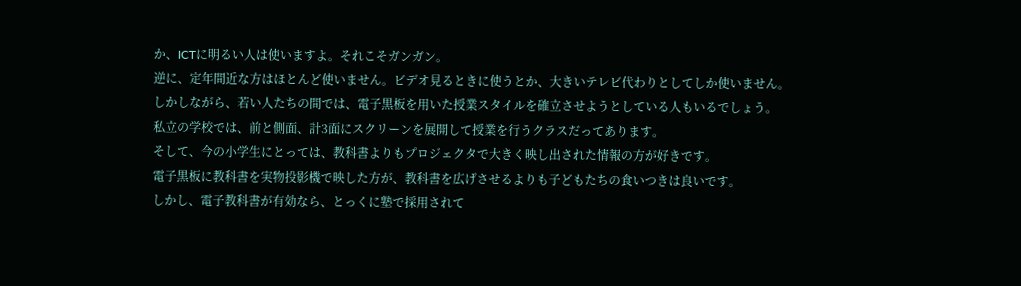か、ICTに明るい人は使いますよ。それこそガンガン。
逆に、定年間近な方はほとんど使いません。ビデオ見るときに使うとか、大きいテレビ代わりとしてしか使いません。
しかしながら、若い人たちの間では、電子黒板を用いた授業スタイルを確立させようとしている人もいるでしょう。
私立の学校では、前と側面、計3面にスクリーンを展開して授業を行うクラスだってあります。
そして、今の小学生にとっては、教科書よりもプロジェクタで大きく映し出された情報の方が好きです。
電子黒板に教科書を実物投影機で映した方が、教科書を広げさせるよりも子どもたちの食いつきは良いです。
しかし、電子教科書が有効なら、とっくに塾で採用されて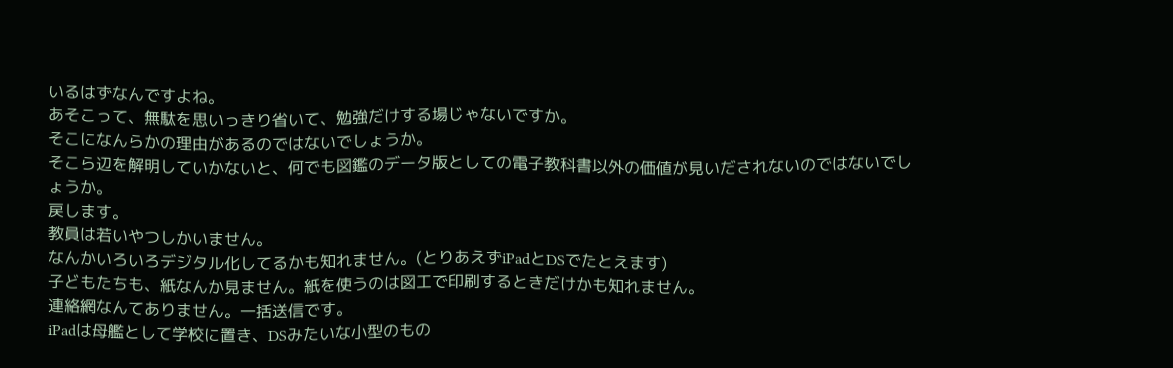いるはずなんですよね。
あそこって、無駄を思いっきり省いて、勉強だけする場じゃないですか。
そこになんらかの理由があるのではないでしょうか。
そこら辺を解明していかないと、何でも図鑑のデータ版としての電子教科書以外の価値が見いだされないのではないでしょうか。
戻します。
教員は若いやつしかいません。
なんかいろいろデジタル化してるかも知れません。(とりあえずiPadとDSでたとえます)
子どもたちも、紙なんか見ません。紙を使うのは図工で印刷するときだけかも知れません。
連絡網なんてありません。一括送信です。
iPadは母艦として学校に置き、DSみたいな小型のもの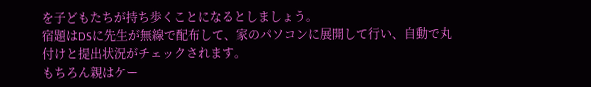を子どもたちが持ち歩くことになるとしましょう。
宿題はDSに先生が無線で配布して、家のパソコンに展開して行い、自動で丸付けと提出状況がチェックされます。
もちろん親はケー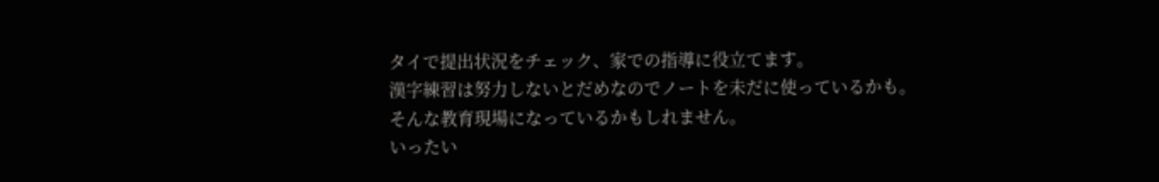タイで提出状況をチェック、家での指導に役立てます。
漢字練習は努力しないとだめなのでノートを未だに使っているかも。
そんな教育現場になっているかもしれません。
いったい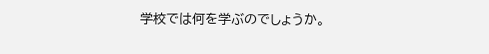学校では何を学ぶのでしょうか。